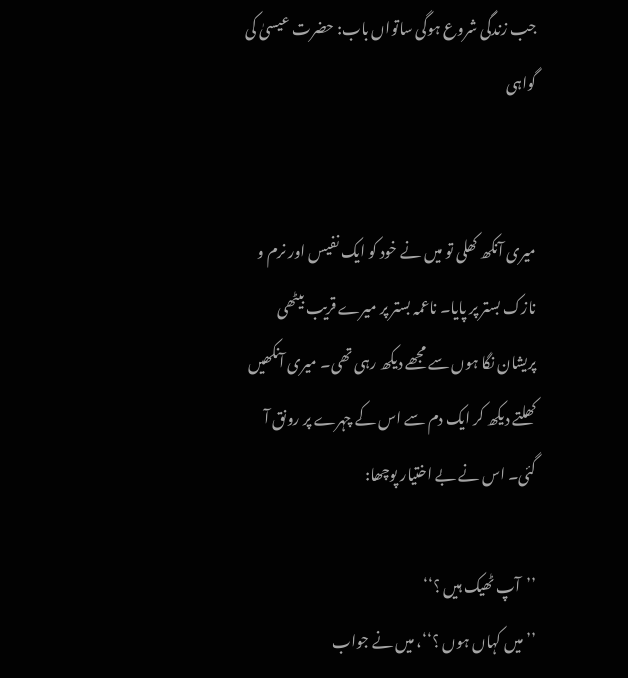جب زندگی شروع ہوگی ساتواں باب: حضرت عیسیٰ کی گواہی


میری آنکھ کھلی تو میں نے خود کو ایک نفیس اور نرم و نازک بستر پر پایا۔ ناعمہ بستر پر میرے قریب بیٹھی پریشان نگا ہوں سے مجھے دیکھ رہی تھی۔ میری آنکھیں کھلتے دیکھ کر ایک دم سے اس کے چہرے پر رونق آ گئی۔ اس نے بے اختیار پوچھا:

’’آپ ٹھیک ہیں ؟‘‘
’’میں کہاں ہوں ؟‘‘، میں نے جواب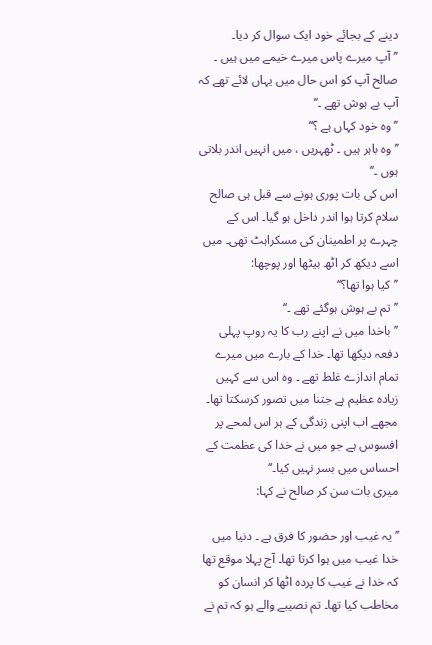دینے کے بجائے خود ایک سوال کر دیا۔
’’آپ میرے پاس میرے خیمے میں ہیں ۔ صالح آپ کو اس حال میں یہاں لائے تھے کہ آپ بے ہوش تھے ۔‘‘
’’وہ خود کہاں ہے ؟‘‘
’’وہ باہر ہیں ۔ ٹھہریں ، میں انہیں اندر بلاتی ہوں ۔‘‘
اس کی بات پوری ہونے سے قبل ہی صالح سلام کرتا ہوا اندر داخل ہو گیا۔ اس کے چہرے پر اطمینان کی مسکراہٹ تھی۔ میں اسے دیکھ کر اٹھ بیٹھا اور پوچھا:
’’کیا ہوا تھا؟‘‘
’’تم بے ہوش ہوگئے تھے ۔‘‘
’’باخدا میں نے اپنے رب کا یہ روپ پہلی دفعہ دیکھا تھا۔ خدا کے بارے میں میرے تمام اندازے غلط تھے ۔ وہ اس سے کہیں زیادہ عظیم ہے جتنا میں تصور کرسکتا تھا۔ مجھے اب اپنی زندگی کے ہر اس لمحے پر افسوس ہے جو میں نے خدا کی عظمت کے احساس میں بسر نہیں کیا۔‘‘
میری بات سن کر صالح نے کہا:

’’یہ غیب اور حضور کا فرق ہے ۔ دنیا میں خدا غیب میں ہوا کرتا تھا۔ آج پہلا موقع تھا کہ خدا نے غیب کا پردہ اٹھا کر انسان کو مخاطب کیا تھا۔ تم نصیبے والے ہو کہ تم نے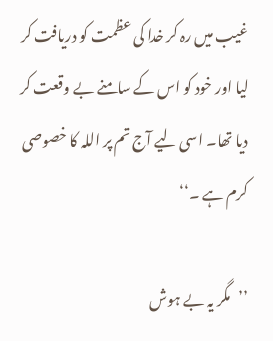غیب میں رہ کر خدا کی عظمت کو دریافت کر لیا اور خود کو اس کے سامنے بے وقعت کر دیا تھا۔ اسی لیے آج تم پر اللہ کا خصوصی کرم ہے ۔‘‘

’’مگر یہ بے ہوش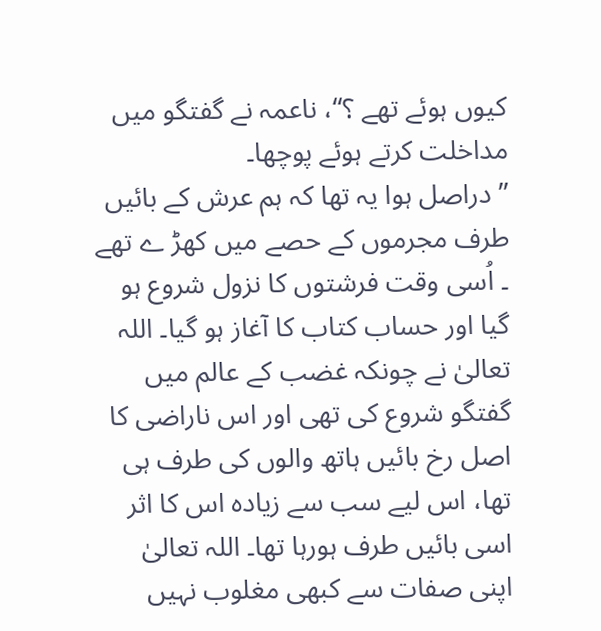کیوں ہوئے تھے ؟‘‘، ناعمہ نے گفتگو میں مداخلت کرتے ہوئے پوچھا۔
’’دراصل ہوا یہ تھا کہ ہم عرش کے بائیں طرف مجرموں کے حصے میں کھڑ ے تھے ۔ اُسی وقت فرشتوں کا نزول شروع ہو گیا اور حساب کتاب کا آغاز ہو گیا۔ اللہ تعالیٰ نے چونکہ غضب کے عالم میں گفتگو شروع کی تھی اور اس ناراضی کا اصل رخ بائیں ہاتھ والوں کی طرف ہی تھا، اس لیے سب سے زیادہ اس کا اثر اسی بائیں طرف ہورہا تھا۔ اللہ تعالیٰ اپنی صفات سے کبھی مغلوب نہیں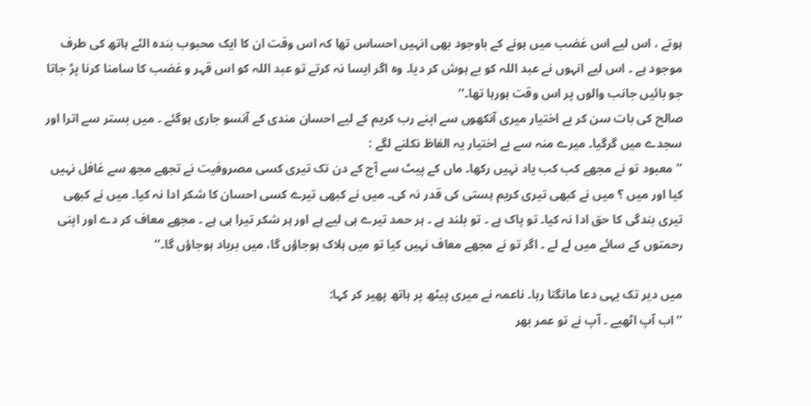ہوتے ، اس لیے اس غضب میں ہونے کے باوجود بھی انہیں احساس تھا کہ اس وقت ان کا ایک محبوب بندہ الٹے ہاتھ کی طرف موجود ہے ۔ اس لیے انہوں نے عبد اللہ کو بے ہوش کر دیا۔ وہ اگر ایسا نہ کرتے تو عبد اللہ کو اس قہر و غضب کا سامنا کرنا پڑ جاتا جو بائیں جانب والوں پر اس وقت ہورہا تھا۔‘‘
صالح کی بات سن کر بے اختیار میری آنکھوں سے اپنے رب کریم کے لیے احسان مندی کے آنسو جاری ہوگئے ۔ میں بستر سے اترا اور سجدے میں گرگیا۔ میرے منہ سے بے اختیار یہ الفاظ نکلنے لگے :
’’معبود تو نے مجھے کب کب یاد نہیں رکھا۔ ماں کے پیٹ سے آج کے دن تک تیری کسی مصروفیت نے تجھے مجھ سے غافل نہیں کیا اور میں ؟ میں نے کبھی تیری کریم ہستی کی قدر نہ کی۔ میں نے کبھی تیرے کسی احسان کا شکر ادا نہ کیا۔ میں نے کبھی تیری بندگی کا حق ادا نہ کیا۔ تو پاک ہے ۔ تو بلند ہے ۔ ہر حمد تیرے ہی لیے ہے اور ہر شکر تیرا ہی ہے ۔ مجھے معاف کر دے اور اپنی رحمتوں کے سائے میں لے لے ۔ اگر تو نے مجھے معاف نہیں کیا تو میں ہلاک ہوجاؤں گا، میں برباد ہوجاؤں گا۔‘‘

میں دیر تک یہی دعا مانگتا رہا۔ ناعمہ نے میری پیٹھ پر ہاتھ پھیر کر کہا:
’’اب آپ اٹھیے ۔ آپ نے تو عمر بھر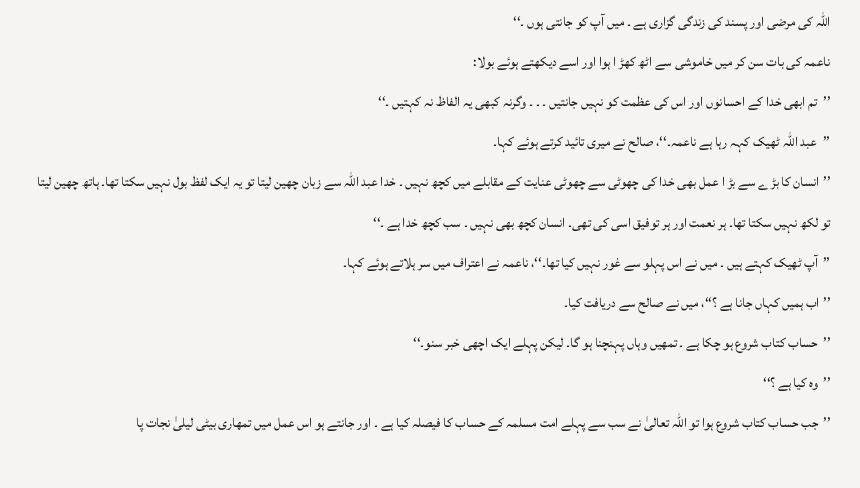اللہ کی مرضی اور پسند کی زندگی گزاری ہے ۔ میں آپ کو جانتی ہوں ۔‘‘
ناعمہ کی بات سن کر میں خاموشی سے اٹھ کھڑ ا ہوا اور اسے دیکھتے ہوئے بولا:
’’تم ابھی خدا کے احسانوں اور اس کی عظمت کو نہیں جانتیں ۔ ۔ ۔ وگرنہ کبھی یہ الفاظ نہ کہتیں ۔‘‘
’’عبد اللہ ٹھیک کہہ رہا ہے ناعمہ۔‘‘، صالح نے میری تائید کرتے ہوئے کہا۔
’’انسان کا بڑ ے سے بڑ ا عمل بھی خدا کی چھوٹی سے چھوٹی عنایت کے مقابلے میں کچھ نہیں ۔ خدا عبد اللہ سے زبان چھین لیتا تو یہ ایک لفظ بول نہیں سکتا تھا۔ ہاتھ چھین لیتا تو لکھ نہیں سکتا تھا۔ ہر نعمت اور ہر توفیق اسی کی تھی۔ انسان کچھ بھی نہیں ۔ سب کچھ خدا ہے ۔‘‘
’’آپ ٹھیک کہتے ہیں ۔ میں نے اس پہلو سے غور نہیں کیا تھا۔‘‘، ناعمہ نے اعتراف میں سر ہلاتے ہوئے کہا۔
’’اب ہمیں کہاں جانا ہے ؟‘‘، میں نے صالح سے دریافت کیا۔
’’حساب کتاب شروع ہو چکا ہے ۔ تمھیں وہاں پہنچنا ہو گا۔ لیکن پہلے ایک اچھی خبر سنو۔‘‘
’’وہ کیا ہے ؟‘‘
’’جب حساب کتاب شروع ہوا تو اللہ تعالیٰ نے سب سے پہلے امت مسلمہ کے حساب کا فیصلہ کیا ہے ۔ اور جانتے ہو اس عمل میں تمھاری بیٹی لیلیٰ نجات پا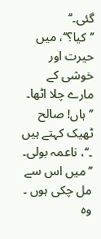گئی۔‘‘
’’کیا؟‘‘، میں حیرت اور خوشی کے مارے چلا اٹھا۔
’’ہاں! صالح ٹھیک کہتے ہیں ۔‘‘، ناعمہ بولی۔
’’میں اس سے مل چکی ہوں ۔ وہ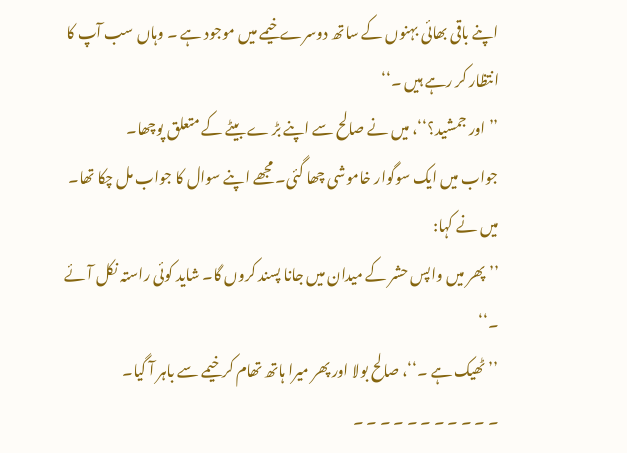اپنے باقی بھائی بہنوں کے ساتھ دوسرے خیمے میں موجود ہے ۔ وہاں سب آپ کا انتظار کر رہے ہیں ۔‘‘
’’اور جمشید؟‘‘، میں نے صالح سے اپنے بڑ ے بیٹے کے متعلق پوچھا۔
جواب میں ایک سوگوار خاموشی چھا گئی۔ مجھے اپنے سوال کا جواب مل چکا تھا۔ میں نے کہا:
’’پھر میں واپس حشر کے میدان میں جانا پسند کروں گا۔ شاید کوئی راستہ نکل آئے ۔‘‘
’’ٹھیک ہے ۔‘‘، صالح بولا اور پھر میرا ہاتھ تھام کر خیمے سے باہر آ گیا۔
۔ ۔ ۔ ۔ ۔ ۔ ۔ ۔ ۔ ۔ ۔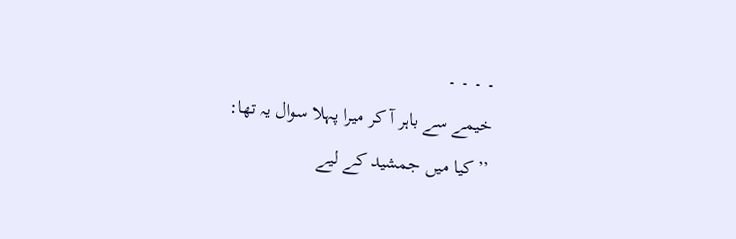۔ ۔ ۔ ۔
خیمے سے باہر آ کر میرا پہلا سوال یہ تھا:
’’کیا میں جمشید کے لیے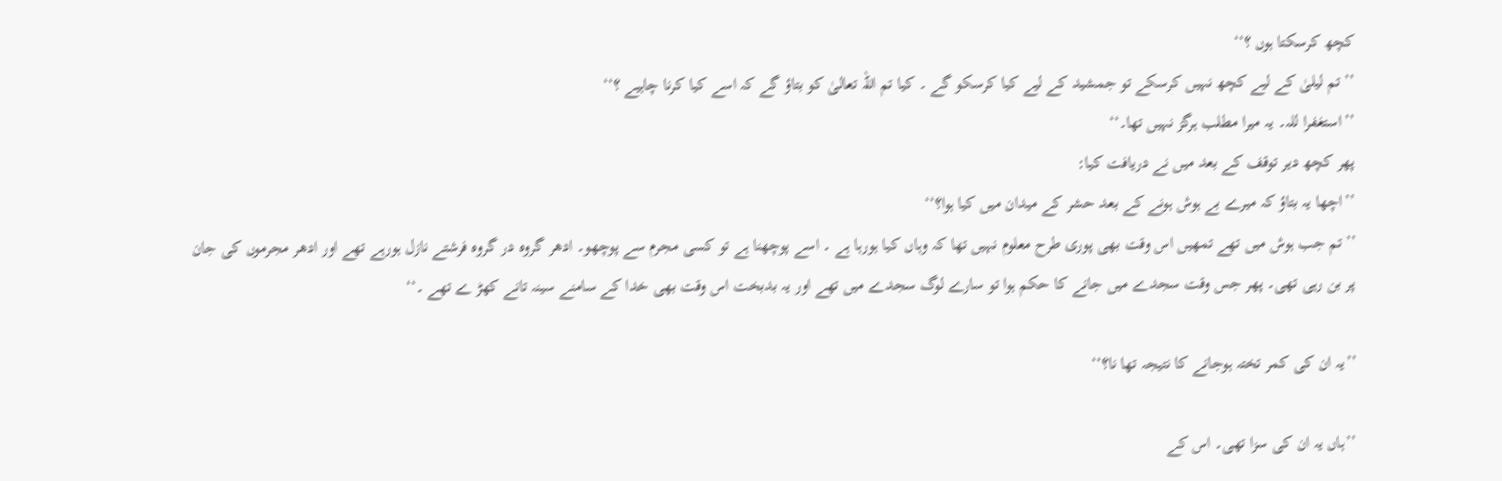کچھ کرسکتا ہوں ؟‘‘
’’تم لیلیٰ کے لیے کچھ نہیں کرسکے تو جمشید کے لیے کیا کرسکو گے ۔ کیا تم اللہ تعالیٰ کو بتاؤ گے کہ اسے کیا کرنا چاہیے ؟‘‘
’’استغفرا للہ۔ یہ میرا مطلب ہرگز نہیں تھا۔‘‘
پھر کچھ دیر توقف کے بعد میں نے دریافت کیا:
’’اچھا یہ بتاؤ کہ میرے بے ہوش ہونے کے بعد حشر کے میدان میں کیا ہوا؟‘‘
’’تم جب ہوش میں تھے تمھیں اس وقت بھی پوری طرح معلوم نہیں تھا کہ وہاں کیا ہورہا ہے ۔ اسے پوچھنا ہے تو کسی مجرم سے پوچھو۔ ادھر گروہ در گروہ فرشتے نازل ہورہے تھے اور ادھر مجرموں کی جان پر بن رہی تھی۔ پھر جس وقت سجدے میں جانے کا حکم ہوا تو سارے لوگ سجدے میں تھے اور یہ بدبخت اس وقت بھی خدا کے سامنے سینہ تانے کھڑ ے تھے ۔‘‘

’’یہ ان کی کمر تختہ ہوجانے کا نتیجہ تھا نا؟‘‘

’’ہاں یہ ان کی سزا تھی۔ اس کے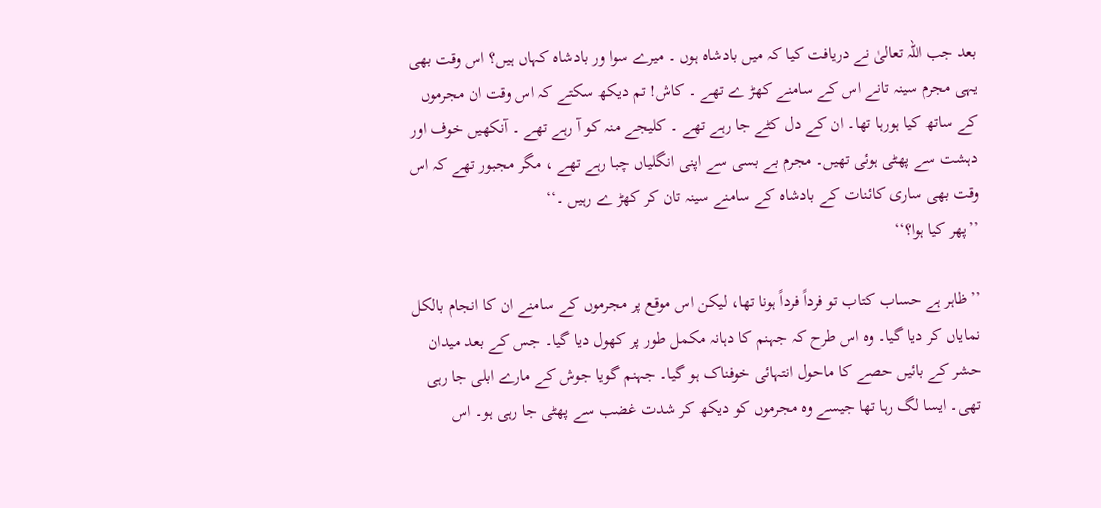بعد جب اللہ تعالیٰ نے دریافت کیا کہ میں بادشاہ ہوں ۔ میرے سوا ور بادشاہ کہاں ہیں؟ اس وقت بھی یہی مجرم سینہ تانے اس کے سامنے کھڑ ے تھے ۔ کاش! تم دیکھ سکتے کہ اس وقت ان مجرموں کے ساتھ کیا ہورہا تھا۔ ان کے دل کٹے جا رہے تھے ۔ کلیجے منہ کو آ رہے تھے ۔ آنکھیں خوف اور دہشت سے پھٹی ہوئی تھیں۔ مجرم بے بسی سے اپنی انگلیاں چبا رہے تھے ، مگر مجبور تھے کہ اس وقت بھی ساری کائنات کے بادشاہ کے سامنے سینہ تان کر کھڑ ے رہیں ۔‘‘
’’پھر کیا ہوا؟‘‘

’’ظاہر ہے حساب کتاب تو فرداً فرداً ہونا تھا، لیکن اس موقع پر مجرموں کے سامنے ان کا انجام بالکل نمایاں کر دیا گیا۔ وہ اس طرح کہ جہنم کا دہانہ مکمل طور پر کھول دیا گیا۔ جس کے بعد میدان حشر کے بائیں حصے کا ماحول انتہائی خوفناک ہو گیا۔ جہنم گویا جوش کے مارے ابلی جا رہی تھی۔ ایسا لگ رہا تھا جیسے وہ مجرموں کو دیکھ کر شدت غضب سے پھٹی جا رہی ہو۔ اس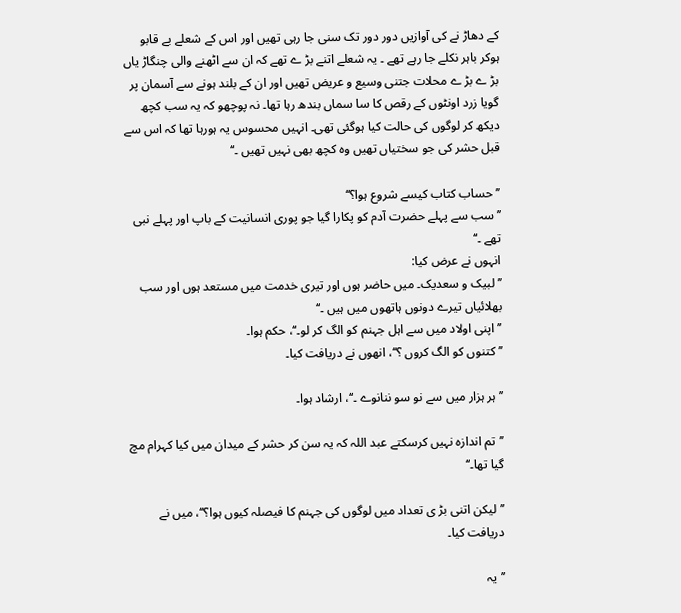کے دھاڑ نے کی آوازیں دور دور تک سنی جا رہی تھیں اور اس کے شعلے بے قابو ہوکر باہر نکلے جا رہے تھے ۔ یہ شعلے اتنے بڑ ے تھے کہ ان سے اٹھنے والی چنگاڑ یاں بڑ ے بڑ ے محلات جتنی وسیع و عریض تھیں اور ان کے بلند ہونے سے آسمان پر گویا زرد اونٹوں کے رقص کا سا سماں بندھ رہا تھا۔ نہ پوچھو کہ یہ سب کچھ دیکھ کر لوگوں کی حالت کیا ہوگئی تھی۔ انہیں محسوس یہ ہورہا تھا کہ اس سے قبل حشر کی جو سختیاں تھیں وہ کچھ بھی نہیں تھیں ۔‘‘

’’حساب کتاب کیسے شروع ہوا؟‘‘
’’سب سے پہلے حضرت آدم کو پکارا گیا جو پوری انسانیت کے باپ اور پہلے نبی تھے ۔‘‘
انہوں نے عرض کیا:
’’لبیک و سعدیک۔ میں حاضر ہوں اور تیری خدمت میں مستعد ہوں اور سب بھلائیاں تیرے دونوں ہاتھوں میں ہیں ۔‘‘
’’اپنی اولاد میں سے اہل جہنم کو الگ کر لو۔‘‘، حکم ہوا۔
’’کتنوں کو الگ کروں ؟‘‘، انھوں نے دریافت کیا۔

’’ہر ہزار میں سے نو سو ننانوے ۔‘‘، ارشاد ہوا۔

’’تم اندازہ نہیں کرسکتے عبد اللہ کہ یہ سن کر حشر کے میدان میں کیا کہرام مچ گیا تھا۔‘‘

’’لیکن اتنی بڑ ی تعداد میں لوگوں کی جہنم کا فیصلہ کیوں ہوا؟‘‘، میں نے دریافت کیا۔

’’یہ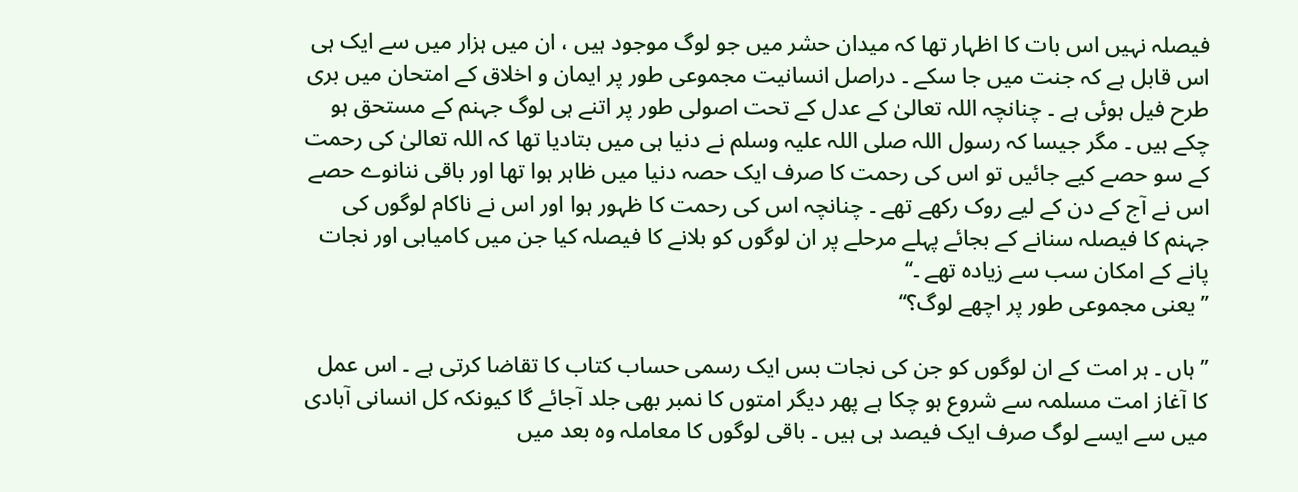فیصلہ نہیں اس بات کا اظہار تھا کہ میدان حشر میں جو لوگ موجود ہیں ، ان میں ہزار میں سے ایک ہی اس قابل ہے کہ جنت میں جا سکے ۔ دراصل انسانیت مجموعی طور پر ایمان و اخلاق کے امتحان میں بری طرح فیل ہوئی ہے ۔ چنانچہ اللہ تعالیٰ کے عدل کے تحت اصولی طور پر اتنے ہی لوگ جہنم کے مستحق ہو چکے ہیں ۔ مگر جیسا کہ رسول اللہ صلی اللہ علیہ وسلم نے دنیا ہی میں بتادیا تھا کہ اللہ تعالیٰ کی رحمت کے سو حصے کیے جائیں تو اس کی رحمت کا صرف ایک حصہ دنیا میں ظاہر ہوا تھا اور باقی ننانوے حصے اس نے آج کے دن کے لیے روک رکھے تھے ۔ چنانچہ اس کی رحمت کا ظہور ہوا اور اس نے ناکام لوگوں کی جہنم کا فیصلہ سنانے کے بجائے پہلے مرحلے پر ان لوگوں کو بلانے کا فیصلہ کیا جن میں کامیابی اور نجات پانے کے امکان سب سے زیادہ تھے ۔‘‘
’’یعنی مجموعی طور پر اچھے لوگ؟‘‘

’’ہاں ۔ ہر امت کے ان لوگوں کو جن کی نجات بس ایک رسمی حساب کتاب کا تقاضا کرتی ہے ۔ اس عمل کا آغاز امت مسلمہ سے شروع ہو چکا ہے پھر دیگر امتوں کا نمبر بھی جلد آجائے گا کیونکہ کل انسانی آبادی میں سے ایسے لوگ صرف ایک فیصد ہی ہیں ۔ باقی لوگوں کا معاملہ وہ بعد میں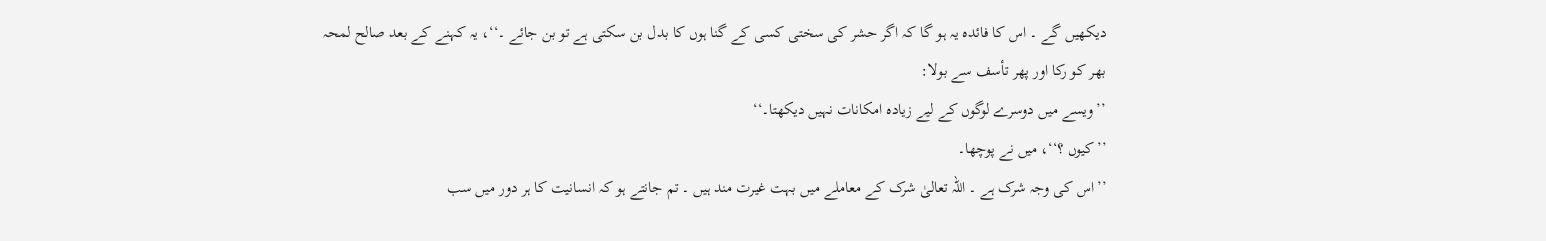دیکھیں گے ۔ اس کا فائدہ یہ ہو گا کہ اگر حشر کی سختی کسی کے گنا ہوں کا بدل بن سکتی ہے تو بن جائے ۔‘‘، یہ کہنے کے بعد صالح لمحہ بھر کو رکا اور پھر تأسف سے بولا:
’’ویسے میں دوسرے لوگوں کے لیے زیادہ امکانات نہیں دیکھتا۔‘‘
’’کیوں ؟‘‘، میں نے پوچھا۔
’’اس کی وجہ شرک ہے ۔ اللہ تعالیٰ شرک کے معاملے میں بہت غیرت مند ہیں ۔ تم جانتے ہو کہ انسانیت کا ہر دور میں سب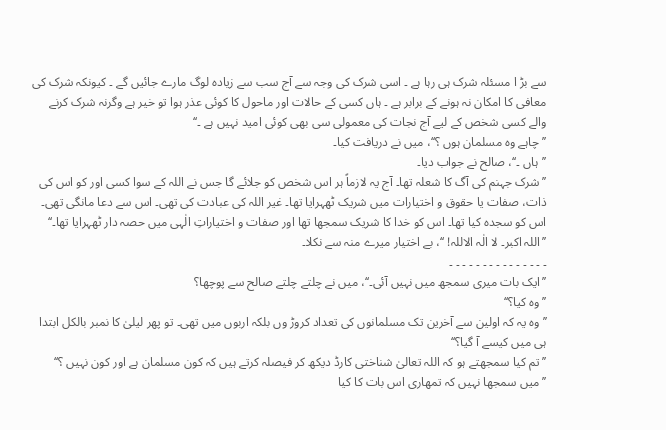سے بڑ ا مسئلہ شرک ہی رہا ہے ۔ اسی شرک کی وجہ سے آج سب سے زیادہ لوگ مارے جائیں گے ۔ کیونکہ شرک کی معافی کا امکان نہ ہونے کے برابر ہے ۔ ہاں کسی کے حالات اور ماحول کا کوئی عذر ہوا تو خیر ہے وگرنہ شرک کرنے والے کسی شخص کے لیے آج نجات کی معمولی سی بھی کوئی امید نہیں ہے ۔‘‘
’’چاہے وہ مسلمان ہوں ؟‘‘، میں نے دریافت کیا۔
’’ہاں ۔‘‘، صالح نے جواب دیا۔
’’شرک جہنم کی آگ کا شعلہ تھا۔ آج یہ لازماً ہر اس شخص کو جلائے گا جس نے اللہ کے سوا کسی اور کو اس کی ذات، صفات یا حقوق و اختیارات میں شریک ٹھہرایا تھا۔ غیر اللہ کی عبادت کی تھی۔ اس سے دعا مانگی تھی۔ اس کو سجدہ کیا تھا۔ اس کو خدا کا شریک سمجھا تھا اور صفات و اختیاراتِ الٰہی میں حصہ دار ٹھہرایا تھا۔‘‘
’’اللہ اکبر۔ لا الٰہ الاللہ! ‘‘، بے اختیار میرے منہ سے نکلا۔
۔ ۔ ۔ ۔ ۔ ۔ ۔ ۔ ۔ ۔ ۔ ۔ ۔ ۔ ۔
’’ایک بات میری سمجھ میں نہیں آئی۔‘‘، میں نے چلتے چلتے صالح سے پوچھا؟
’’وہ کیا؟‘‘
’’وہ یہ کہ اولین سے آخرین تک مسلمانوں کی تعداد کروڑ وں بلکہ اربوں میں تھی۔ تو پھر لیلیٰ کا نمبر بالکل ابتدا ہی میں کیسے آ گیا؟‘‘
’’تم کیا سمجھتے ہو کہ اللہ تعالیٰ شناختی کارڈ دیکھ کر فیصلہ کرتے ہیں کہ کون مسلمان ہے اور کون نہیں ؟‘‘
’’میں سمجھا نہیں کہ تمھاری اس بات کا کیا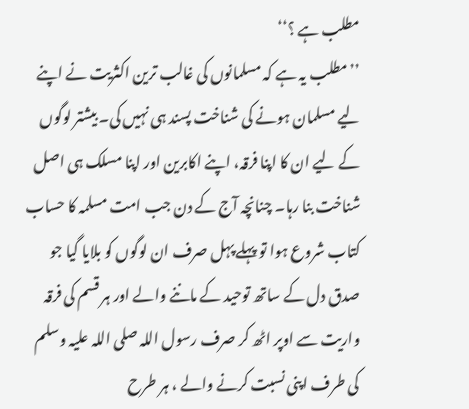مطلب ہے ؟‘‘
’’مطلب یہ ہے کہ مسلمانوں کی غالب ترین اکثریت نے اپنے لیے مسلمان ہونے کی شناخت پسند ہی نہیں کی۔ بیشتر لوگوں کے لیے ان کا اپنا فرقہ، اپنے اکابرین اور اپنا مسلک ہی اصل شناخت بنا رہا۔ چنانچہ آج کے دن جب امت مسلمہ کا حساب کتاب شروع ہوا تو پہلے پہل صرف ان لوگوں کو بلایا گیا جو صدق دل کے ساتھ توحید کے ماننے والے اور ہر قسم کی فرقہ واریت سے اوپر اٹھ کر صرف رسول اللہ صلی اللہ علیہ وسلم کی طرف اپنی نسبت کرنے والے ، ہر طرح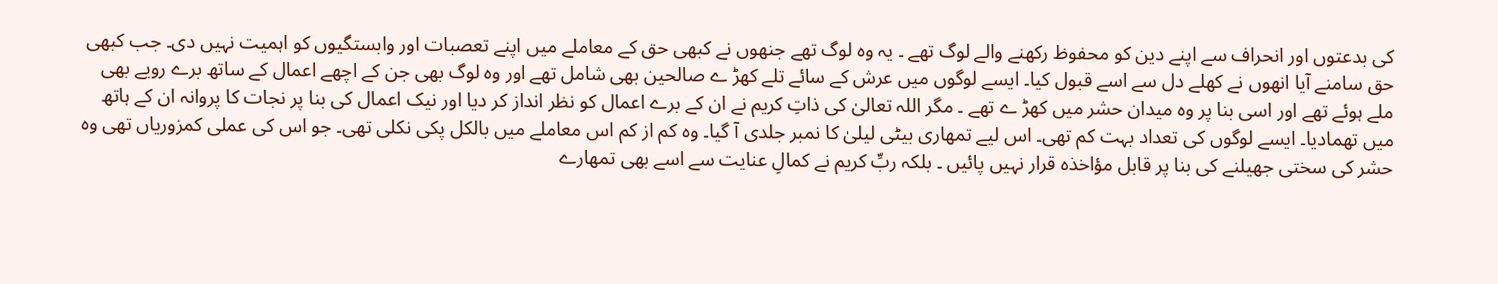کی بدعتوں اور انحراف سے اپنے دین کو محفوظ رکھنے والے لوگ تھے ۔ یہ وہ لوگ تھے جنھوں نے کبھی حق کے معاملے میں اپنے تعصبات اور وابستگیوں کو اہمیت نہیں دی۔ جب کبھی حق سامنے آیا انھوں نے کھلے دل سے اسے قبول کیا۔ ایسے لوگوں میں عرش کے سائے تلے کھڑ ے صالحین بھی شامل تھے اور وہ لوگ بھی جن کے اچھے اعمال کے ساتھ برے رویے بھی ملے ہوئے تھے اور اسی بنا پر وہ میدان حشر میں کھڑ ے تھے ۔ مگر اللہ تعالیٰ کی ذاتِ کریم نے ان کے برے اعمال کو نظر انداز کر دیا اور نیک اعمال کی بنا پر نجات کا پروانہ ان کے ہاتھ میں تھمادیا۔ ایسے لوگوں کی تعداد بہت کم تھی۔ اس لیے تمھاری بیٹی لیلیٰ کا نمبر جلدی آ گیا۔ وہ کم از کم اس معاملے میں بالکل پکی نکلی تھی۔ جو اس کی عملی کمزوریاں تھی وہ حشر کی سختی جھیلنے کی بنا پر قابل مؤاخذہ قرار نہیں پائیں ۔ بلکہ ربِّ کریم نے کمالِ عنایت سے اسے بھی تمھارے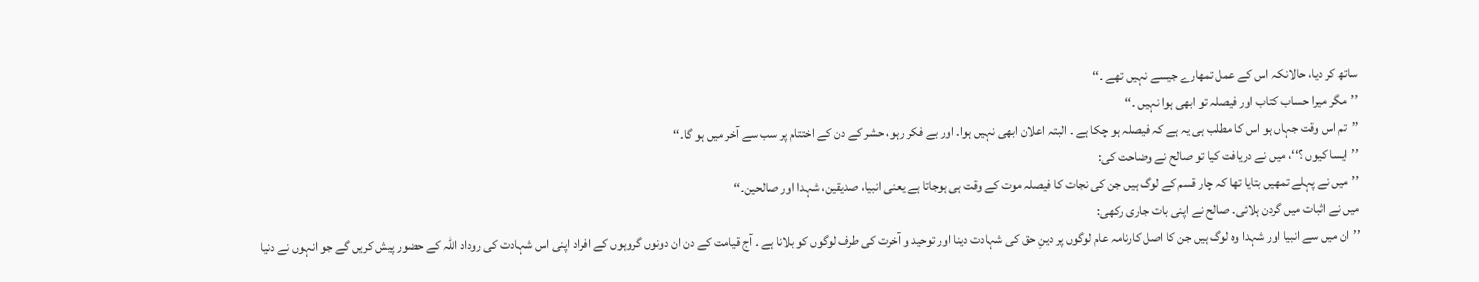ساتھ کر دیا، حالانکہ اس کے عمل تمھارے جیسے نہیں تھے ۔‘‘
’’مگر میرا حساب کتاب اور فیصلہ تو ابھی ہوا نہیں ۔‘‘
’’تم اس وقت جہاں ہو اس کا مطلب ہی یہ ہے کہ فیصلہ ہو چکا ہے ۔ البتہ اعلان ابھی نہیں ہوا۔ اور بے فکر رہو، حشر کے دن کے اختتام پر سب سے آخر میں ہو گا۔‘‘
’’ایسا کیوں ؟‘‘، میں نے دریافت کیا تو صالح نے وضاحت کی:
’’میں نے پہلے تمھیں بتایا تھا کہ چار قسم کے لوگ ہیں جن کی نجات کا فیصلہ موت کے وقت ہی ہوجاتا ہے یعنی انبیا، صدیقین، شہدا اور صالحین۔‘‘
میں نے اثبات میں گردن ہلائی۔ صالح نے اپنی بات جاری رکھی:
’’ان میں سے انبیا اور شہدا وہ لوگ ہیں جن کا اصل کارنامہ عام لوگوں پر دینِ حق کی شہادت دینا اور توحید و آخرت کی طرف لوگوں کو بلانا ہے ۔ آج قیامت کے دن ان دونوں گروہوں کے افراد اپنی اس شہادت کی روداد اللہ کے حضور پیش کریں گے جو انہوں نے دنیا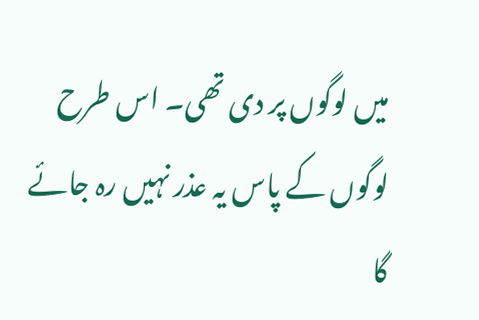میں لوگوں پر دی تھی۔ اس طرح لوگوں کے پاس یہ عذر نہیں رہ جائے گا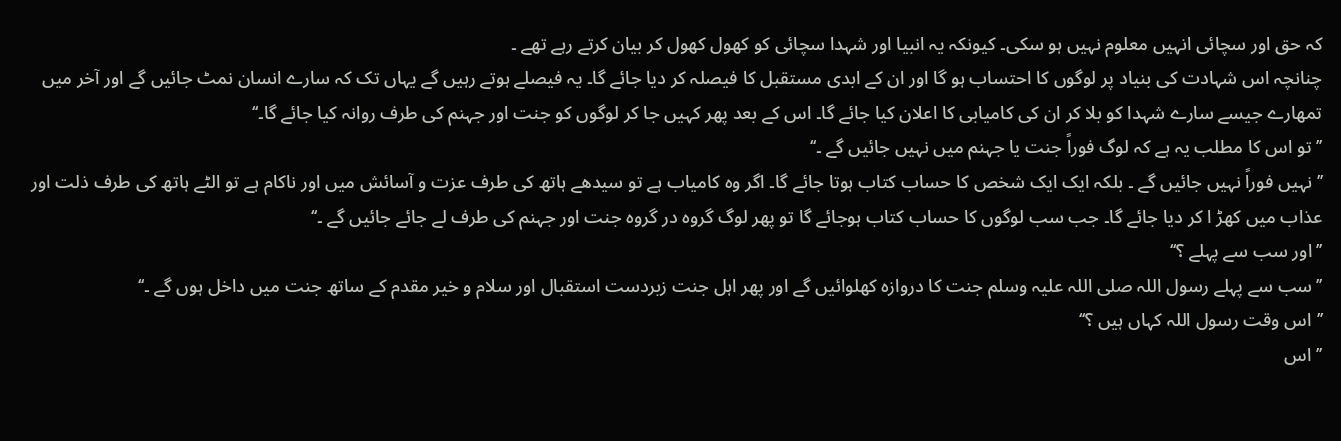کہ حق اور سچائی انہیں معلوم نہیں ہو سکی۔ کیونکہ یہ انبیا اور شہدا سچائی کو کھول کھول کر بیان کرتے رہے تھے ۔
چنانچہ اس شہادت کی بنیاد پر لوگوں کا احتساب ہو گا اور ان کے ابدی مستقبل کا فیصلہ کر دیا جائے گا۔ یہ فیصلے ہوتے رہیں گے یہاں تک کہ سارے انسان نمٹ جائیں گے اور آخر میں تمھارے جیسے سارے شہدا کو بلا کر ان کی کامیابی کا اعلان کیا جائے گا۔ اس کے بعد پھر کہیں جا کر لوگوں کو جنت اور جہنم کی طرف روانہ کیا جائے گا۔‘‘
’’تو اس کا مطلب یہ ہے کہ لوگ فوراً جنت یا جہنم میں نہیں جائیں گے ۔‘‘
’’نہیں فوراً نہیں جائیں گے ۔ بلکہ ایک ایک شخص کا حساب کتاب ہوتا جائے گا۔ اگر وہ کامیاب ہے تو سیدھے ہاتھ کی طرف عزت و آسائش میں اور ناکام ہے تو الٹے ہاتھ کی طرف ذلت اور عذاب میں کھڑ ا کر دیا جائے گا۔ جب سب لوگوں کا حساب کتاب ہوجائے گا تو پھر لوگ گروہ در گروہ جنت اور جہنم کی طرف لے جائے جائیں گے ۔‘‘
’’اور سب سے پہلے ؟‘‘
’’سب سے پہلے رسول اللہ صلی اللہ علیہ وسلم جنت کا دروازہ کھلوائیں گے اور پھر اہل جنت زبردست استقبال اور سلام و خیر مقدم کے ساتھ جنت میں داخل ہوں گے ۔‘‘
’’اس وقت رسول اللہ کہاں ہیں ؟‘‘
’’اس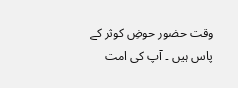وقت حضور حوضِ کوثر کے پاس ہیں ۔ آپ کی امت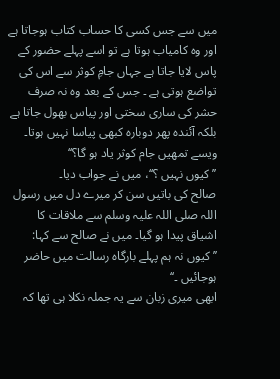میں سے جس کسی کا حساب کتاب ہوجاتا ہے اور وہ کامیاب ہوتا ہے تو اسے پہلے حضور کے پاس لایا جاتا ہے جہاں جامِ کوثر سے اس کی تواضع ہوتی ہے ۔ جس کے بعد وہ نہ صرف حشر کی ساری سختی اور پیاس بھول جاتا ہے بلکہ آئندہ پھر دوبارہ کبھی پیاسا نہیں ہوتا۔ ویسے تمھیں جام کوثر یاد ہو گا؟‘‘
’’کیوں نہیں ؟‘‘، میں نے جواب دیا۔
صالح کی باتیں سن کر میرے دل میں رسول اللہ صلی اللہ علیہ وسلم سے ملاقات کا اشیاق پیدا ہو گیا۔ میں نے صالح سے کہا:
’’کیوں نہ ہم پہلے بارگاہ رسالت میں حاضر ہوجائیں ۔‘‘
ابھی میری زبان سے یہ جملہ نکلا ہی تھا کہ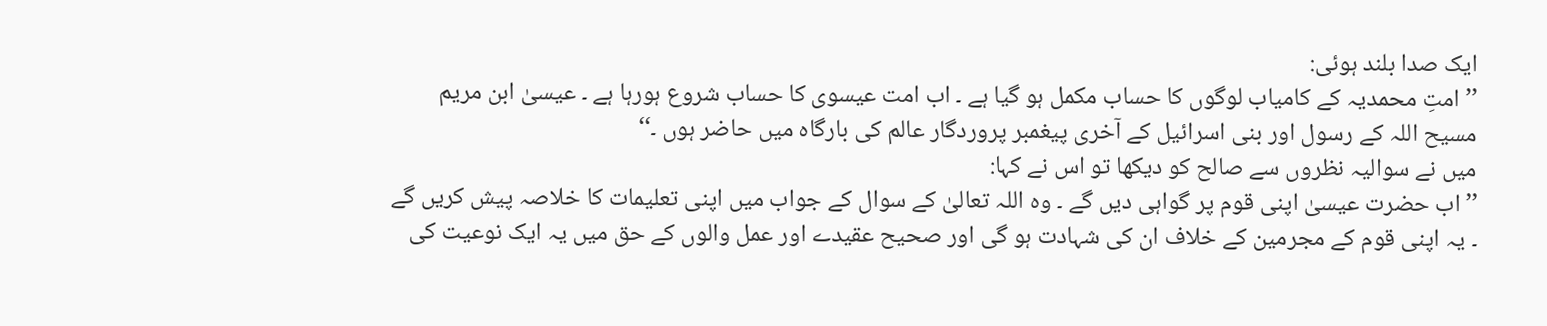ایک صدا بلند ہوئی:
’’امتِ محمدیہ کے کامیاب لوگوں کا حساب مکمل ہو گیا ہے ۔ اب امت عیسوی کا حساب شروع ہورہا ہے ۔ عیسیٰ ابن مریم مسیح اللہ کے رسول اور بنی اسرائیل کے آخری پیغمبر پروردگار عالم کی بارگاہ میں حاضر ہوں ۔‘‘
میں نے سوالیہ نظروں سے صالح کو دیکھا تو اس نے کہا:
’’اب حضرت عیسیٰ اپنی قوم پر گواہی دیں گے ۔ وہ اللہ تعالیٰ کے سوال کے جواب میں اپنی تعلیمات کا خلاصہ پیش کریں گے ۔ یہ اپنی قوم کے مجرمین کے خلاف ان کی شہادت ہو گی اور صحیح عقیدے اور عمل والوں کے حق میں یہ ایک نوعیت کی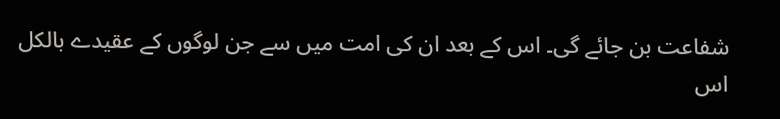شفاعت بن جائے گی۔ اس کے بعد ان کی امت میں سے جن لوگوں کے عقیدے بالکل اس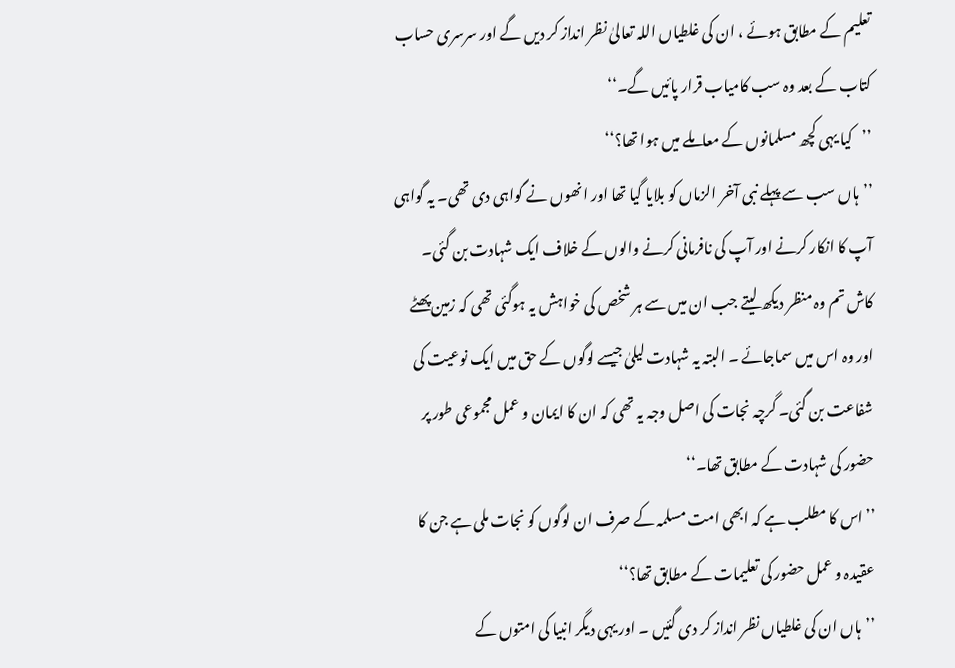تعلیم کے مطابق ہوئے ، ان کی غلطیاں اللہ تعالیٰ نظر انداز کر دیں گے اور سرسری حساب کتاب کے بعد وہ سب کامیاب قرار پائیں گے۔‘‘
’’کیا یہی کچھ مسلمانوں کے معاملے میں ہوا تھا؟‘‘
’’ہاں سب سے پہلے نبی آخر الزماں کو بلایا گیا تھا اور انھوں نے گواہی دی تھی۔ یہ گواہی آپ کا انکار کرنے اور آپ کی نافرمانی کرنے والوں کے خلاف ایک شہادت بن گئی۔ کاش تم وہ منظر دیکھ لیتے جب ان میں سے ہر شخص کی خواہش یہ ہوگئی تھی کہ زمین پھٹے اور وہ اس میں سماجائے ۔ البتہ یہ شہادت لیلیٰ جیسے لوگوں کے حق میں ایک نوعیت کی شفاعت بن گئی۔ گرچہ نجات کی اصل وجہ یہ تھی کہ ان کا ایمان و عمل مجموعی طور پر حضور کی شہادت کے مطابق تھا۔‘‘
’’اس کا مطلب ہے کہ ابھی امت مسلمہ کے صرف ان لوگوں کو نجات ملی ہے جن کا عقیدہ و عمل حضور کی تعلیمات کے مطابق تھا؟‘‘
’’ہاں ان کی غلطیاں نظر انداز کر دی گئیں ۔ اور یہی دیگر انبیا کی امتوں کے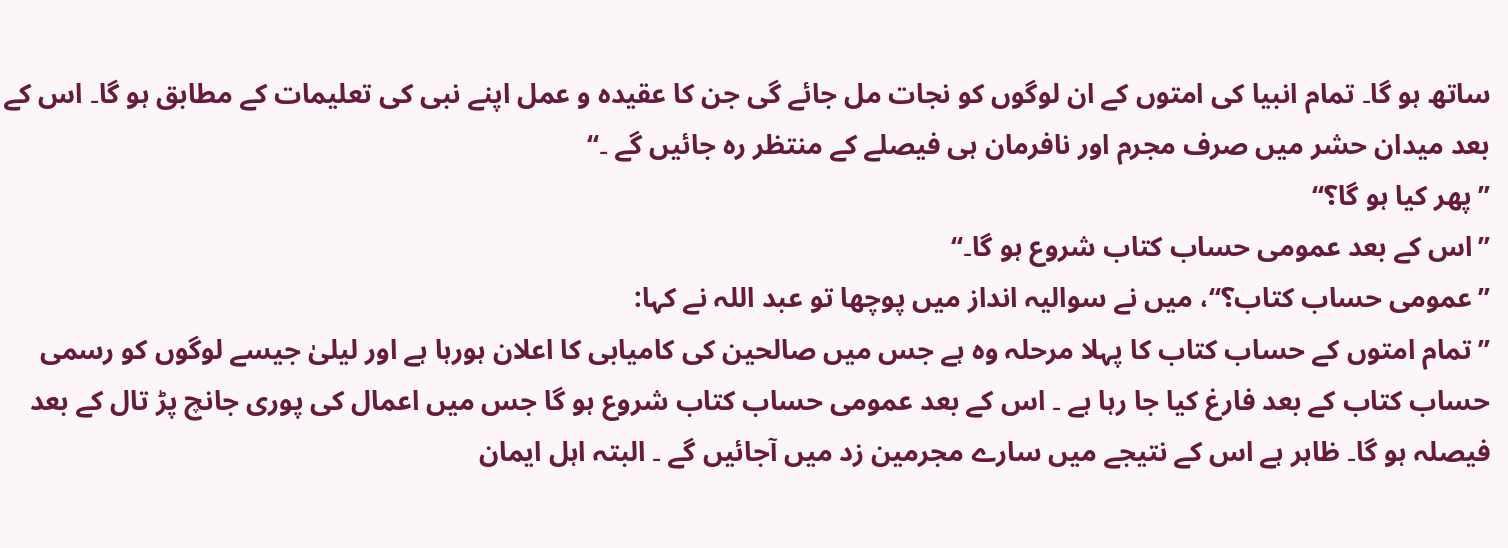ساتھ ہو گا۔ تمام انبیا کی امتوں کے ان لوگوں کو نجات مل جائے گی جن کا عقیدہ و عمل اپنے نبی کی تعلیمات کے مطابق ہو گا۔ اس کے بعد میدان حشر میں صرف مجرم اور نافرمان ہی فیصلے کے منتظر رہ جائیں گے ۔‘‘
’’پھر کیا ہو گا؟‘‘
’’اس کے بعد عمومی حساب کتاب شروع ہو گا۔‘‘
’’عمومی حساب کتاب؟‘‘، میں نے سوالیہ انداز میں پوچھا تو عبد اللہ نے کہا:
’’تمام امتوں کے حساب کتاب کا پہلا مرحلہ وہ ہے جس میں صالحین کی کامیابی کا اعلان ہورہا ہے اور لیلیٰ جیسے لوگوں کو رسمی حساب کتاب کے بعد فارغ کیا جا رہا ہے ۔ اس کے بعد عمومی حساب کتاب شروع ہو گا جس میں اعمال کی پوری جانچ پڑ تال کے بعد فیصلہ ہو گا۔ ظاہر ہے اس کے نتیجے میں سارے مجرمین زد میں آجائیں گے ۔ البتہ اہل ایمان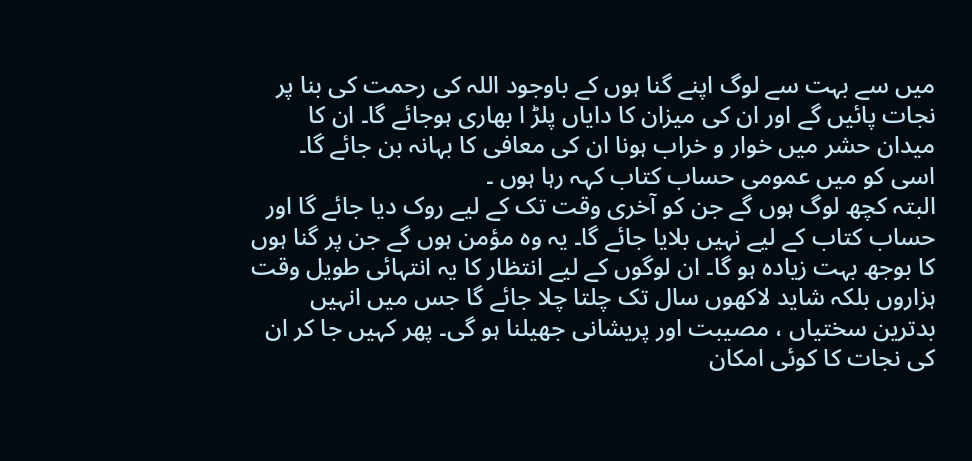میں سے بہت سے لوگ اپنے گنا ہوں کے باوجود اللہ کی رحمت کی بنا پر نجات پائیں گے اور ان کی میزان کا دایاں پلڑ ا بھاری ہوجائے گا۔ ان کا میدان حشر میں خوار و خراب ہونا ان کی معافی کا بہانہ بن جائے گا۔ اسی کو میں عمومی حساب کتاب کہہ رہا ہوں ۔
البتہ کچھ لوگ ہوں گے جن کو آخری وقت تک کے لیے روک دیا جائے گا اور حساب کتاب کے لیے نہیں بلایا جائے گا۔ یہ وہ مؤمن ہوں گے جن پر گنا ہوں کا بوجھ بہت زیادہ ہو گا۔ ان لوگوں کے لیے انتظار کا یہ انتہائی طویل وقت ہزاروں بلکہ شاید لاکھوں سال تک چلتا چلا جائے گا جس میں انہیں بدترین سختیاں ، مصیبت اور پریشانی جھیلنا ہو گی۔ پھر کہیں جا کر ان کی نجات کا کوئی امکان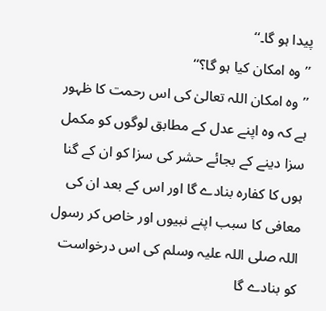پیدا ہو گا۔‘‘
’’وہ امکان کیا ہو گا؟‘‘
’’وہ امکان اللہ تعالیٰ کی اس رحمت کا ظہور ہے کہ وہ اپنے عدل کے مطابق لوگوں کو مکمل سزا دینے کے بجائے حشر کی سزا کو ان کے گنا ہوں کا کفارہ بنادے گا اور اس کے بعد ان کی معافی کا سبب اپنے نبیوں اور خاص کر رسول اللہ صلی اللہ علیہ وسلم کی اس درخواست کو بنادے گا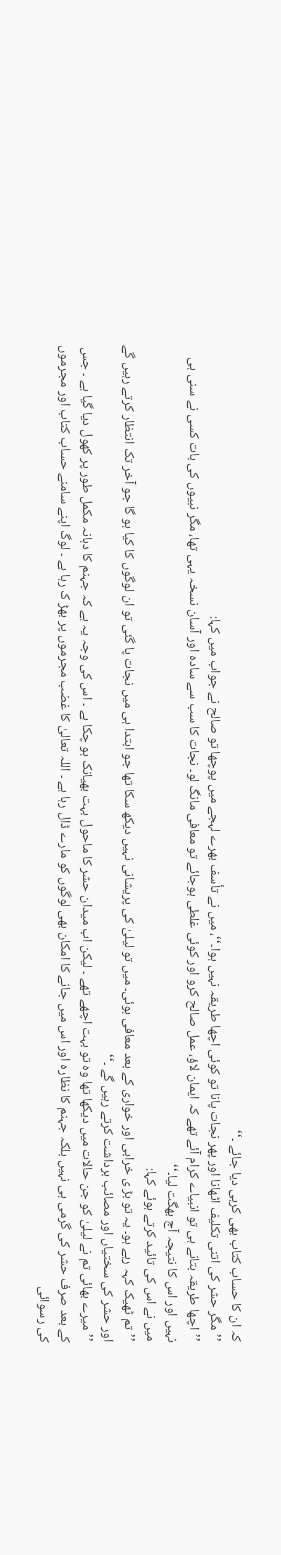کہ ان کا حساب کتاب بھی کرہی دیا جائے ۔‘‘
’’مگر حشر کی اتنی تکلیف اٹھانا اور پھر نجات پانا تو کوئی اچھا طریقہ نہیں ہوا۔‘‘، میں نے تأسف بھرے لہجے میں پوچھا تو صالح نے جواب میں کہا:
’’اچھا طریقہ بتانے ہی تو انبیاے کرام آئے تھے کہ ایمان لاؤ، عمل صالح کرو اور کوئی غلطی ہوجائے تو معافی مانگ لو۔ نجات کا سب سے سادہ اور آسان نسخہ یہی تھا، مگر نبیوں کی بات کسی نے سنی ہی نہیں اور اس کا نتیجہ آج بھگت لیا۔‘‘
میں نے اس کی تائید کرتے ہوئے کہا:
’’تم ٹھیک کہہ رہے ہو۔ یہ تو بڑ ی خرابی اور خواری کے بعد معافی ہوئی۔ میں تو لیلیٰ کی پریشانی نہیں دیکھ سکا تھا جو ابتدا ہی میں نجات پا گئی تو ان لوگوں کا کیا ہو گا جو آخر تک انتظار کرتے رہیں گے اور حشر کی سختیاں اور مصائب برداشت کرتے رہیں گے ۔‘‘
’’میرے بھائی تم نے لیلیٰ کو جن حالات میں دیکھا تھا وہ تو بہت اچھے تھے ۔ لیکن اب میدان حشر کا ماحول بہت بھیانک ہو چکا ہے ۔ اس کی وجہ یہ ہے کہ جہنم کا دہانہ مکمل طور پر کھول دیا گیا ہے ۔ جس کے بعد صرف حشر کی گرمی ہی نہیں بلکہ جہنم کا نظارہ اور اس میں جانے کا امکان بھی لوگوں کو مارے ڈال رہا ہے ۔ اللہ تعالیٰ کا غضب مجرموں پر بھڑ ک رہا ہے ۔ لوگ اپنے سامنے حساب کتاب اور مجرموں کی رسوائی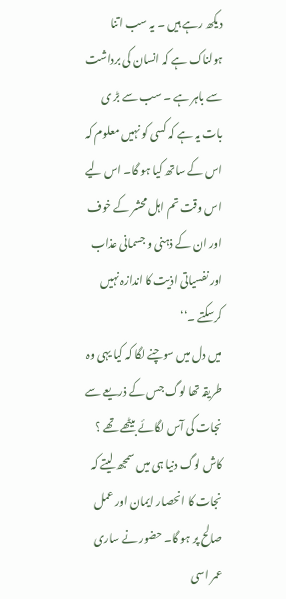دیکھ رہے ہیں ۔ یہ سب اتنا ہولناک ہے کہ انسان کی برداشت سے باہر ہے ۔ سب سے بڑ ی بات یہ ہے کہ کسی کو نہیں معلوم کہ اس کے ساتھ کیا ہو گا۔ اس لیے اس وقت تم اہل محشر کے خوف اور ان کے ذہنی و جسمانی عذاب اور نفسیاتی اذیت کا اندازہ نہیں کرسکتے ۔‘‘
میں دل میں سوچنے لگا کہ کیا یہی وہ طریقہ تھا لوگ جس کے ذریعے سے نجات کی آس لگائے بیٹھے تھے ؟ کاش لوگ دنیا ہی میں سمجھ لیتے کہ نجات کا انحصار ایمان اور عمل صالح پر ہو گا۔ حضور نے ساری عمر اسی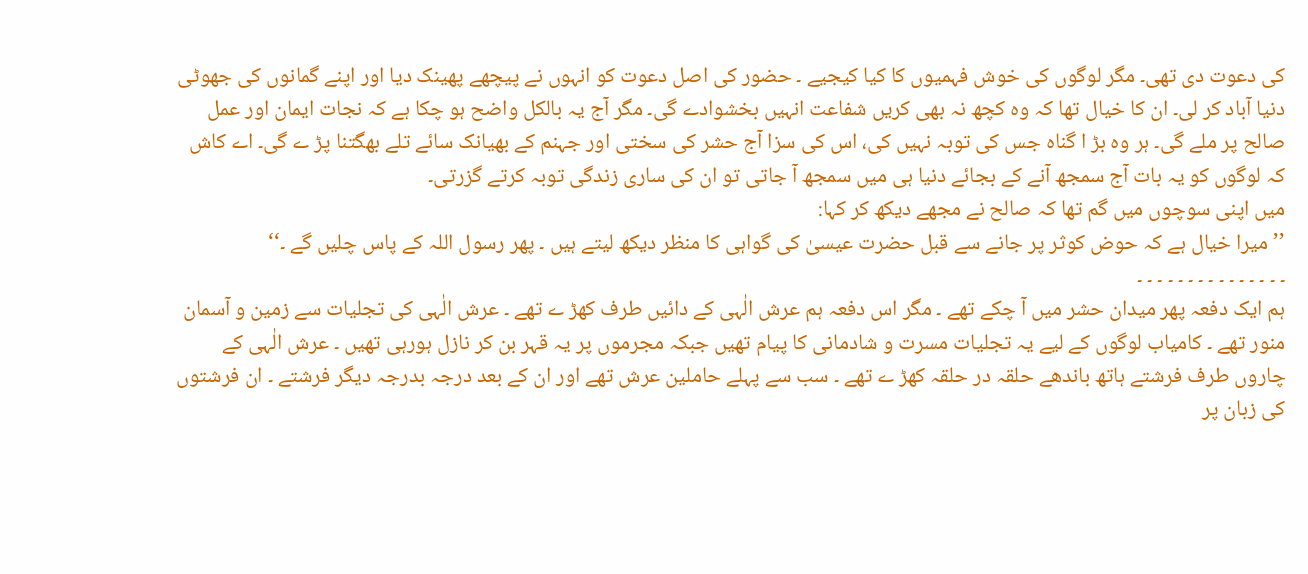کی دعوت دی تھی۔ مگر لوگوں کی خوش فہمیوں کا کیا کیجیے ۔ حضور کی اصل دعوت کو انہوں نے پیچھے پھینک دیا اور اپنے گمانوں کی جھوٹی دنیا آباد کر لی۔ ان کا خیال تھا کہ وہ کچھ نہ بھی کریں شفاعت انہیں بخشوادے گی۔ مگر آج یہ بالکل واضح ہو چکا ہے کہ نجات ایمان اور عمل صالح پر ملے گی۔ ہر وہ بڑ ا گناہ جس کی توبہ نہیں کی، اس کی سزا آج حشر کی سختی اور جہنم کے بھیانک سائے تلے بھگتنا پڑ ے گی۔ اے کاش کہ لوگوں کو یہ بات آج سمجھ آنے کے بجائے دنیا ہی میں سمجھ آ جاتی تو ان کی ساری زندگی توبہ کرتے گزرتی۔
میں اپنی سوچوں میں گم تھا کہ صالح نے مجھے دیکھ کر کہا:
’’میرا خیال ہے کہ حوض کوثر پر جانے سے قبل حضرت عیسیٰ کی گواہی کا منظر دیکھ لیتے ہیں ۔ پھر رسول اللہ کے پاس چلیں گے ۔‘‘
۔ ۔ ۔ ۔ ۔ ۔ ۔ ۔ ۔ ۔ ۔ ۔ ۔ ۔ ۔
ہم ایک دفعہ پھر میدان حشر میں آ چکے تھے ۔ مگر اس دفعہ ہم عرش الٰہی کے دائیں طرف کھڑ ے تھے ۔ عرش الٰہی کی تجلیات سے زمین و آسمان منور تھے ۔ کامیاب لوگوں کے لیے یہ تجلیات مسرت و شادمانی کا پیام تھیں جبکہ مجرموں پر یہ قہر بن کر نازل ہورہی تھیں ۔ عرش الٰہی کے چاروں طرف فرشتے ہاتھ باندھے حلقہ در حلقہ کھڑ ے تھے ۔ سب سے پہلے حاملین عرش تھے اور ان کے بعد درجہ بدرجہ دیگر فرشتے ۔ ان فرشتوں کی زبان پر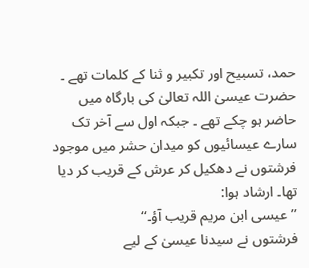حمد، تسبیح اور تکبیر و ثنا کے کلمات تھے ۔ حضرت عیسیٰ اللہ تعالیٰ کی بارگاہ میں حاضر ہو چکے تھے ۔ جبکہ اول سے آخر تک سارے عیسائیوں کو میدان حشر میں موجود فرشتوں نے دھکیل کر عرش کے قریب کر دیا تھا۔ ارشاد ہوا:
’’عیسی ابن مریم قریب آؤ۔‘‘
فرشتوں نے سیدنا عیسیٰ کے لیے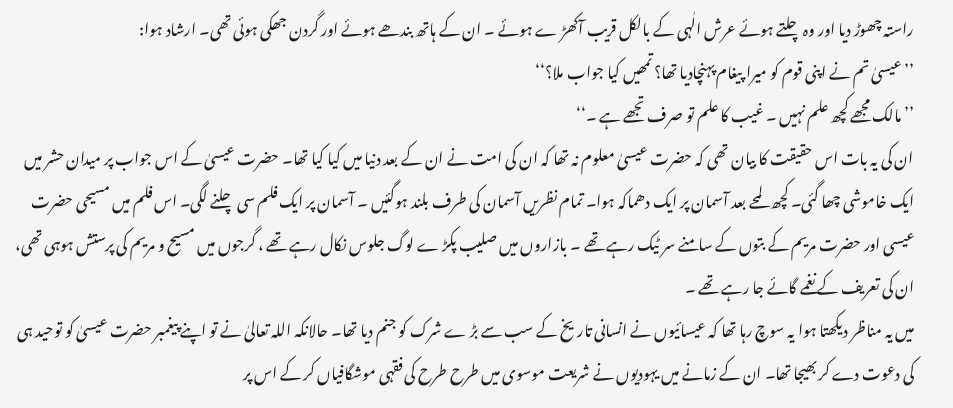راستہ چھوڑ دیا اور وہ چلتے ہوئے عرش الٰہی کے بالکل قریب آکھڑ ے ہوئے ۔ ان کے ہاتھ بندھے ہوئے اور گردن جھکی ہوئی تھی۔ ارشاد ہوا:
’’عیسیٰ تم نے اپنی قوم کو میرا پیغام پہنچادیا تھا؟ تمھیں کیا جواب ملا؟‘‘
’’مالک مجھے کچھ علم نہیں ۔ غیب کا علم تو صرف تجھے ہے ۔‘‘
ان کی یہ بات اس حقیقت کا بیان تھی کہ حضرت عیسیٰ معلوم نہ تھا کہ ان کی امت نے ان کے بعد دنیا میں کیا کیا تھا۔ حضرت عیسیٰ کے اس جواب پر میدان حشر میں ایک خاموشی چھا گئی۔ کچھ لمحے بعد آسمان پر ایک دھماکہ ہوا۔ تمام نظریں آسمان کی طرف بلند ہوگئیں ۔ آسمان پر ایک فلم سی چلنے لگی۔ اس فلم میں مسیحی حضرت عیسی اور حضرت مریم کے بتوں کے سامنے سر ٹیک رہے تھے ۔ بازاروں میں صلیب پکڑ ے لوگ جلوس نکال رہے تھے ، گرجوں میں مسیح و مریم کی پرستش ہوہی تھی، ان کی تعریف کے نغمے گائے جا رہے تھے ۔
میں یہ مناظر دیکھتا ہوا یہ سوچ رہا تھا کہ عیسائیوں نے انسانی تاریخ کے سب سے بڑ ے شرک کو جنم دیا تھا۔ حالانکہ اللہ تعالیٰ نے تو اپنے پیغمبر حضرت عیسیٰ کو توحید ہی کی دعوت دے کر بھیجا تھا۔ ان کے زمانے میں یہودیوں نے شریعت موسوی میں طرح طرح کی فقہی موشگافیاں کر کے اس پر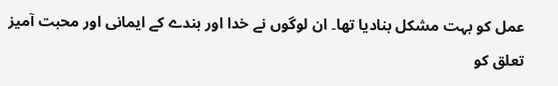عمل کو بہت مشکل بنادیا تھا۔ ان لوگوں نے خدا اور بندے کے ایمانی اور محبت آمیز تعلق کو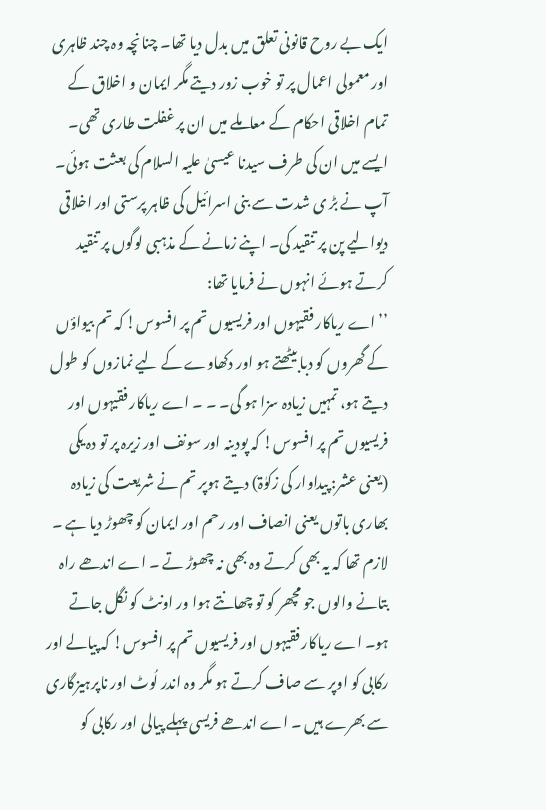ایک بے روح قانونی تعلق میں بدل دیا تھا۔ چنانچہ وہ چند ظاہری اور معمولی اعمال پر تو خوب زور دیتے مگر ایمان و اخلاق کے تمام اخلاقی احکام کے معاملے میں ان پر غفلت طاری تھی۔ ایسے میں ان کی طرف سیدنا عیسیٰ علیہ السلام کی بعثت ہوئی۔ آپ نے بڑ ی شدت سے بنی اسرائیل کی ظاہر پرستی اور اخلاقی دیوالیے پن پر تنقید کی۔ اپنے زمانے کے مذہبی لوگوں پر تنقید کرتے ہوئے انہوں نے فرمایا تھا:
’’اے ریاکار فقیہوں اور فریسیوں تم پر افسوس! کہ تم بیواؤں کے گھروں کو دبا بیٹھتے ہو اور دکھاوے کے لیے نمازوں کو طول دیتے ہو، تمہیں زیادہ سزا ہو گی۔ ۔ ۔ اے ریاکار فقیہوں اور فریسیوں تم پر افسوس! کہ پودینہ اور سونف اور زیرہ پر تو دہ یکی (یعنی عشر: پیداوار کی زکوٰۃ) دیتے ہوپر تم نے شریعت کی زیادہ بھاری باتوں یعنی انصاف اور رحم اور ایمان کو چھوڑ دیا ہے ۔ لازم تھا کہ یہ بھی کرتے وہ بھی نہ چھوڑ تے ۔ اے اندھے راہ بتانے والوں جو مچھر کو تو چھانتے ہوا ور اونٹ کو نگل جاتے ہو۔ اے ریاکار فقیہوں اور فریسیوں تم پر افسوس! کہ پیالے اور رکابی کو اوپر سے صاف کرتے ہو مگر وہ اندر لُوٹ اور ناپرہیزگاری سے بھرے ہیں ۔ اے اندھے فریسی پہلے پیالی اور رکابی کو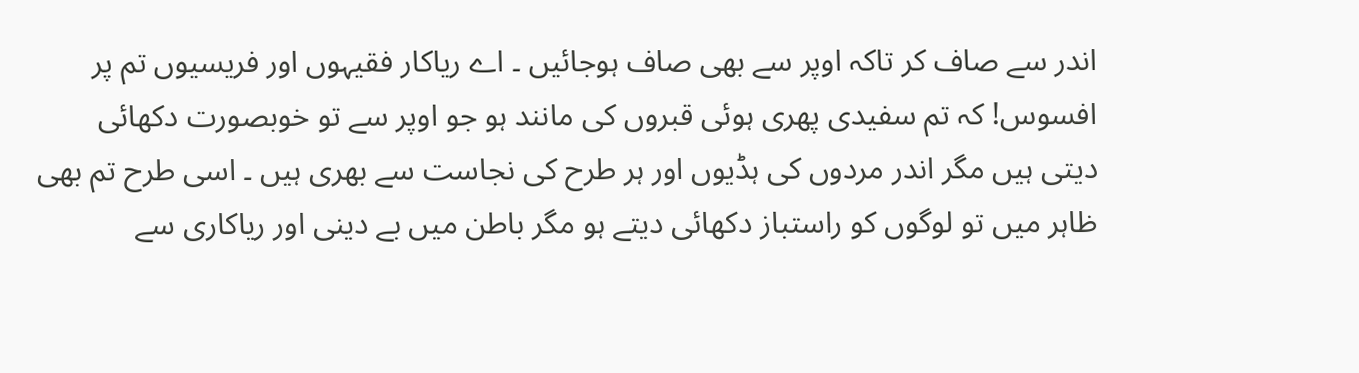اندر سے صاف کر تاکہ اوپر سے بھی صاف ہوجائیں ۔ اے ریاکار فقیہوں اور فریسیوں تم پر افسوس! کہ تم سفیدی پھری ہوئی قبروں کی مانند ہو جو اوپر سے تو خوبصورت دکھائی دیتی ہیں مگر اندر مردوں کی ہڈیوں اور ہر طرح کی نجاست سے بھری ہیں ۔ اسی طرح تم بھی ظاہر میں تو لوگوں کو راستباز دکھائی دیتے ہو مگر باطن میں بے دینی اور ریاکاری سے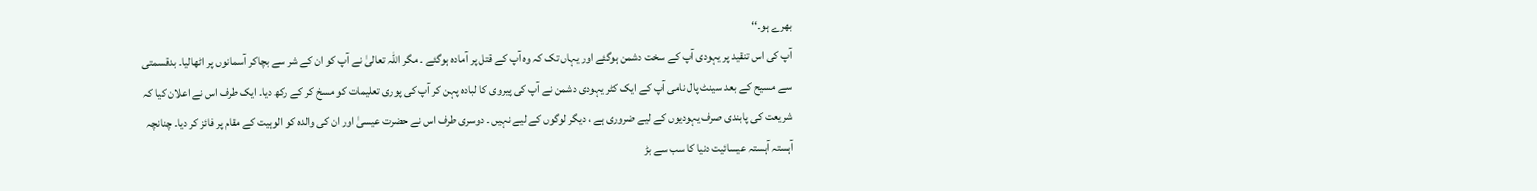بھرے ہو۔‘‘
آپ کی اس تنقید پر یہودی آپ کے سخت دشمن ہوگئے اور یہاں تک کہ وہ آپ کے قتل پر آمادہ ہوگئے ۔ مگر اللہ تعالیٰ نے آپ کو ان کے شر سے بچاکر آسمانوں پر اٹھالیا۔ بدقسمتی سے مسیح کے بعد سینٹ پال نامی آپ کے ایک کٹر یہودی دشمن نے آپ کی پیروی کا لبادہ پہن کر آپ کی پوری تعلیمات کو مسخ کر کے رکھ دیا۔ ایک طرف اس نے اعلان کیا کہ شریعت کی پابندی صرف یہودیوں کے لیے ضروری ہے ، دیگر لوگوں کے لیے نہیں ۔ دوسری طرف اس نے حضرت عیسیٰ اور ان کی والدہ کو الوہیت کے مقام پر فائز کر دیا۔ چنانچہ آہستہ آہستہ عیسائیت دنیا کا سب سے بڑ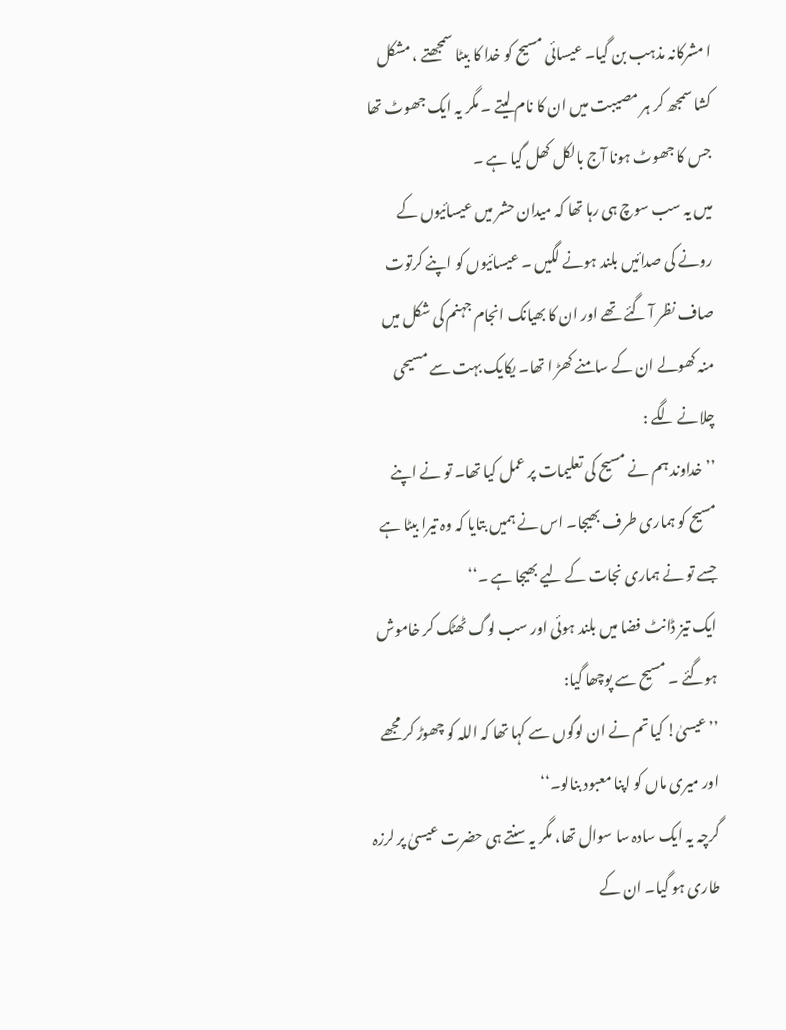ا مشرکانہ مذہب بن گیا۔ عیسائی مسیح کو خدا کا بیٹا سمجھتے ، مشکل کشا سمجھ کر ہر مصیبت میں ان کا نام لیتے ۔ مگر یہ ایک جھوٹ تھا جس کا جھوٹ ہونا آج بالکل کھل گیا ہے ۔
میں یہ سب سوچ ہی رہا تھا کہ میدان حشر میں عیسائیوں کے رونے کی صدائیں بلند ہونے لگیں ۔ عیسائیوں کو اپنے کرتوت صاف نظر آ گئے تھے اور ان کا بھیانک انجام جہنم کی شکل میں منہ کھولے ان کے سامنے کھڑ ا تھا۔ یکایک بہت سے مسیحی چلانے لگے :
’’خداوند ہم نے مسیح کی تعلیمات پر عمل کیا تھا۔ تو نے اپنے مسیح کو ہماری طرف بھیجا۔ اس نے ہمیں بتایا کہ وہ تیرا بیٹا ہے جسے تو نے ہماری نجات کے لیے بھیجا ہے ۔‘‘
ایک تیز ڈانٹ فضا میں بلند ہوئی اور سب لوگ ٹھٹک کر خاموش ہوگئے ۔ مسیح سے پوچھا گیا:
’’عیسیٰ! کیا تم نے ان لوگوں سے کہا تھا کہ اللہ کو چھوڑ کر مجھے اور میری ماں کو اپنا معبود بنالو۔‘‘
گرچہ یہ ایک سادہ سا سوال تھا، مگر یہ سنتے ہی حضرت عیسیٰ پر لرزہ طاری ہو گیا۔ ان کے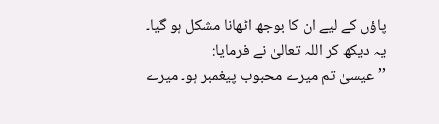پاؤں کے لیے ان کا بوجھ اٹھانا مشکل ہو گیا۔ یہ دیکھ کر اللہ تعالیٰ نے فرمایا:
’’عیسیٰ تم میرے محبوب پیغمبر ہو۔ میرے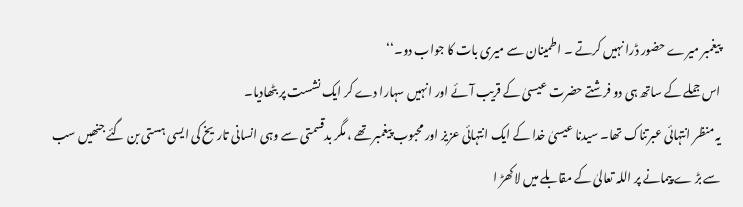پیغمبر میرے حضور ڈرا نہیں کرتے ۔ اطمینان سے میری بات کا جواب دو۔‘‘
اس جملے کے ساتھ ہی دو فرشتے حضرت عیسیٰ کے قریب آئے اور انہیں سہارا دے کر ایک نشست پر بٹھادیا۔
یہ منظر انتہائی عبرتناک تھا۔ سیدنا عیسیٰ خدا کے ایک انتہائی عزیز اور محبوب پیغمبر تھے ، مگر بدقسمتی سے وہی انسانی تاریخ کی ایسی ہستی بن گئے جنھیں سب سے بڑ ے پیمانے پر اللہ تعالیٰ کے مقابلے میں لاکھڑ ا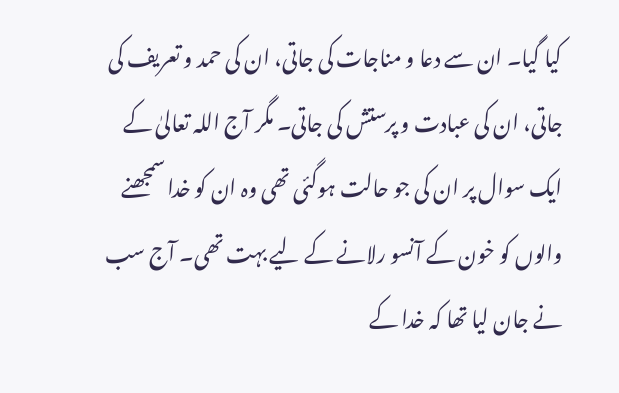کیا گیا۔ ان سے دعا و مناجات کی جاتی، ان کی حمد و تعریف کی جاتی، ان کی عبادت و پرستش کی جاتی۔ مگر آج اللہ تعالیٰ کے ایک سوال پر ان کی جو حالت ہوگئی تھی وہ ان کو خدا سمجھنے والوں کو خون کے آنسو رلانے کے لیے بہت تھی۔ آج سب نے جان لیا تھا کہ خدا کے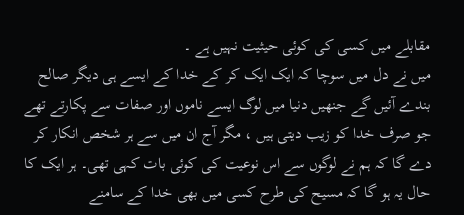مقابلے میں کسی کی کوئی حیثیت نہیں ہے ۔
میں نے دل میں سوچا کہ ایک ایک کر کے خدا کے ایسے ہی دیگر صالح بندے آئیں گے جنھیں دنیا میں لوگ ایسے ناموں اور صفات سے پکارتے تھے جو صرف خدا کو زیب دیتی ہیں ، مگر آج ان میں سے ہر شخص انکار کر دے گا کہ ہم نے لوگوں سے اس نوعیت کی کوئی بات کہی تھی۔ ہر ایک کا حال یہ ہو گا کہ مسیح کی طرح کسی میں بھی خدا کے سامنے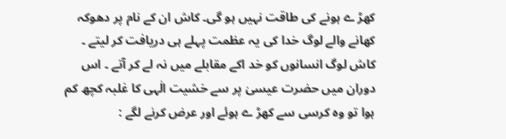کھڑ ے ہونے کی طاقت نہیں ہو گی۔ کاش ان کے نام پر دھوکہ کھانے والے لوگ خدا کی یہ عظمت پہلے ہی دریافت کر لیتے ۔ کاش لوگ انسانوں کو خد اکے مقابلے میں نہ لے کر آتے ۔ اس دوران میں حضرت عیسیٰ پر سے خشیت الٰہی کا غلبہ کچھ کم ہوا تو وہ کرسی سے کھڑ ے ہوئے اور عرض کرنے لگے :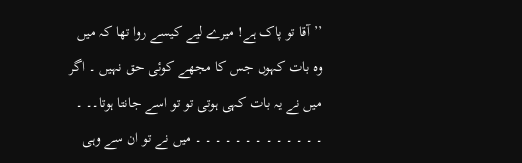’’آقا تو پاک ہے! میرے لیے کیسے روا تھا کہ میں وہ بات کہوں جس کا مجھے کوئی حق نہیں ۔ اگر میں نے یہ بات کہی ہوتی تو تو اسے جانتا ہوتا۔۔ ۔ ۔ ۔ ۔ ۔ ۔ ۔ ۔ ۔ ۔ ۔ ۔ ۔ ۔ میں نے تو ان سے وہی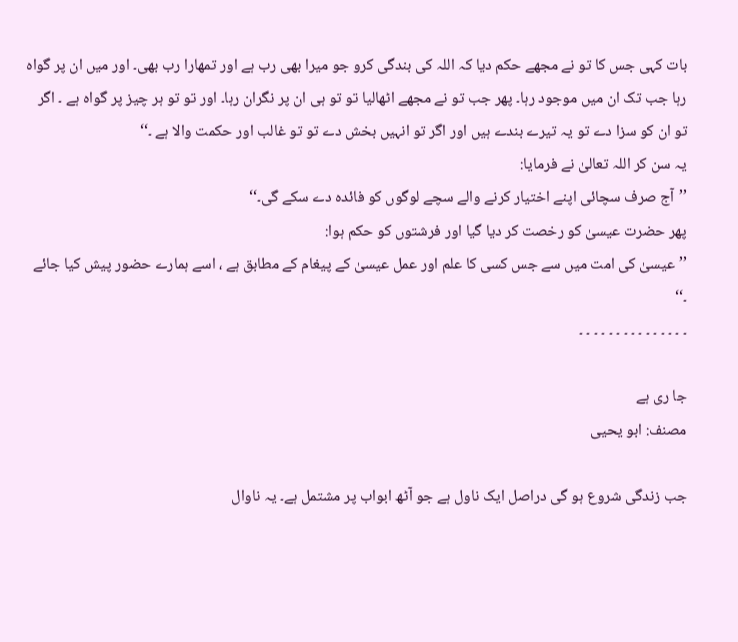بات کہی جس کا تو نے مجھے حکم دیا کہ اللہ کی بندگی کرو جو میرا بھی رب ہے اور تمھارا رب بھی۔ اور میں ان پر گواہ رہا جب تک ان میں موجود رہا۔ پھر جب تو نے مجھے اٹھالیا تو تو ہی ان پر نگران رہا۔ اور تو تو ہر چیز پر گواہ ہے ۔ اگر تو ان کو سزا دے تو یہ تیرے بندے ہیں اور اگر تو انہیں بخش دے تو تو غالب اور حکمت والا ہے ۔‘‘
یہ سن کر اللہ تعالیٰ نے فرمایا:
’’آج صرف سچائی اپنے اختیار کرنے والے سچے لوگوں کو فائدہ دے سکے گی۔‘‘
پھر حضرت عیسیٰ کو رخصت کر دیا گیا اور فرشتوں کو حکم ہوا:
’’عیسیٰ کی امت میں سے جس کسی کا علم اور عمل عیسیٰ کے پیغام کے مطابق ہے ، اسے ہمارے حضور پیش کیا جائے ۔‘‘
۔ ۔ ۔ ۔ ۔ ۔ ۔ ۔ ۔ ۔ ۔ ۔ ۔ ۔ ۔

جا ری ہے
مصنف: ابو یحیی

جب زندگی شروع ہو گی دراصل ایک ناول ہے جو آٹھ ابواب پر مشتمل ہے۔ یہ ناوال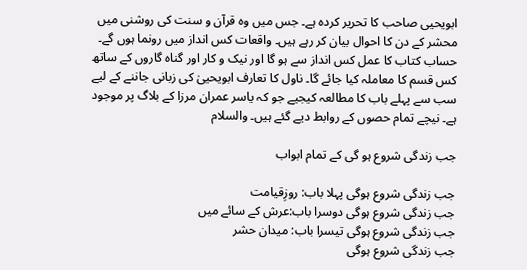ابویحیی صاحب کا تحریر کردہ ہے۔ جس میں وہ قرآن و سنت کی روشنی میں محشر کے دن کا احوال بیان کر رہے ہیں۔ واقعات کس انداز میں رونما ہوں گے۔ حساب کتاب کا عمل کس انداز سے ہو گا اور نیک و کار اور گناہ گاروں کے ساتھ کس قسم کا معاملہ کیا جائے گا۔ ناول کا تعارف ابویحییٰ کی زبانی جاننے کے لیے سب سے پہلے باب کا مطالعہ کیجیے جو کہ یاسر عمران مرزا کے بلاگ پر موجود ہے۔ نیچے تمام حصوں کے روابط دیے گئے ہیں۔ والسلام

جب زندگی شروع ہو گی کے تمام ابواب

جب زندگی شروع ہوگی پہلا باب: روزِقیامت
جب زندگی شروع ہوگی دوسرا باب:عرش کے سائے میں
جب زندگی شروع ہوگی تیسرا باب: میدان حشر
جب زندگی شروع ہوگی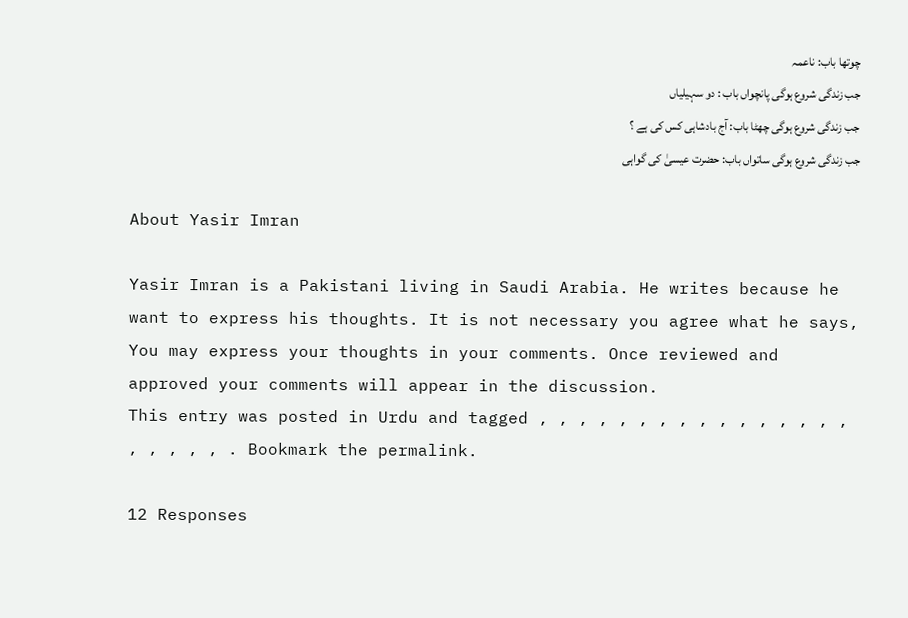چوتھا باب: ناعمہ
جب زندگی شروع ہوگی پانچواں باب : دو سہیلیاں
جب زندگی شروع ہوگی چھٹا باب: آج بادشاہی کس کی ہے ؟
جب زندگی شروع ہوگی ساتواں باب: حضرت عیسیٰ کی گواہی

About Yasir Imran

Yasir Imran is a Pakistani living in Saudi Arabia. He writes because he want to express his thoughts. It is not necessary you agree what he says, You may express your thoughts in your comments. Once reviewed and approved your comments will appear in the discussion.
This entry was posted in Urdu and tagged , , , , , , , , , , , , , , , , , , , , , . Bookmark the permalink.

12 Responses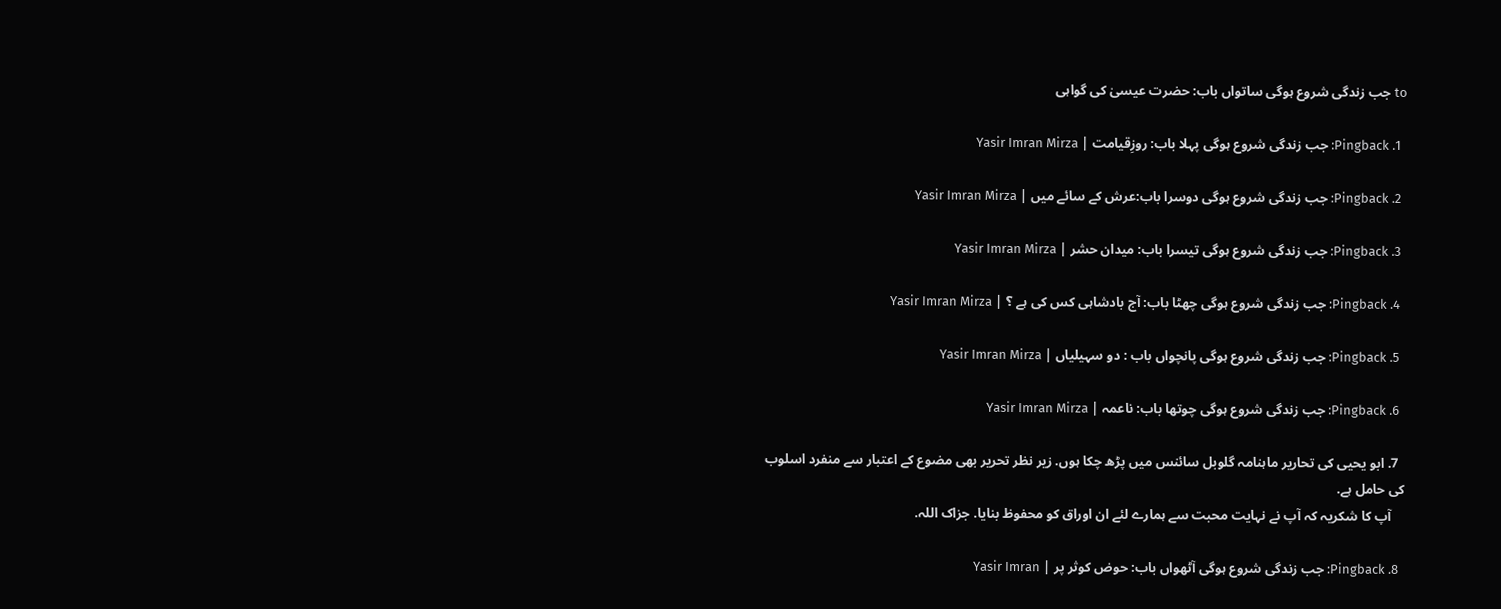to جب زندگی شروع ہوگی ساتواں باب: حضرت عیسیٰ کی گواہی

  1. Pingback: جب زندگی شروع ہوگی پہلا باب: روزِقیامت | Yasir Imran Mirza

  2. Pingback: جب زندگی شروع ہوگی دوسرا باب:عرش کے سائے میں | Yasir Imran Mirza

  3. Pingback: جب زندگی شروع ہوگی تیسرا باب: میدان حشر | Yasir Imran Mirza

  4. Pingback: جب زندگی شروع ہوگی چھٹا باب: آج بادشاہی کس کی ہے ؟ | Yasir Imran Mirza

  5. Pingback: جب زندگی شروع ہوگی پانچواں باب : دو سہیلیاں | Yasir Imran Mirza

  6. Pingback: جب زندگی شروع ہوگی چوتھا باب: ناعمہ | Yasir Imran Mirza

  7. ابو یحیی کی تحاریر ماہنامہ گلوبل سائنس میں پڑھ چکا ہوں. زیر نظر تحریر بھی مضوع کے اعتبار سے منفرد اسلوب کی حامل ہے.
    آپ کا شکریہ کہ آپ نے نہایت محبت سے ہمارے لئے ان اوراق کو محفوظ بنایا. جزاک اللہ.

  8. Pingback: جب زندگی شروع ہوگی آٹھواں باب: حوض کوثر پر | Yasir Imran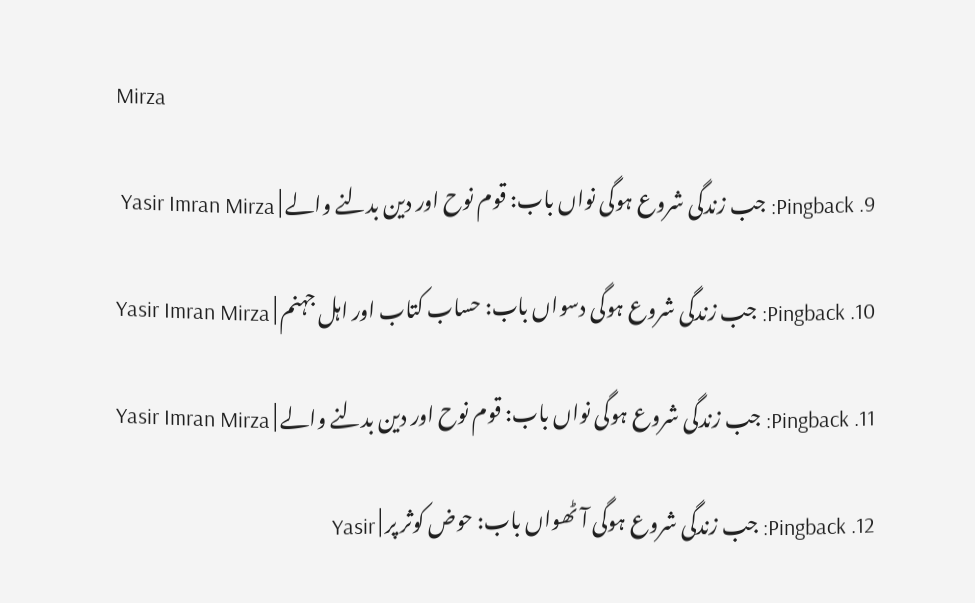Mirza

  9. Pingback: جب زندگی شروع ہوگی نواں باب: قوم نوح اور دین بدلنے والے | Yasir Imran Mirza

  10. Pingback: جب زندگی شروع ہوگی دسواں باب: حساب کتاب اور اہل جہنم | Yasir Imran Mirza

  11. Pingback: جب زندگی شروع ہوگی نواں باب: قوم نوح اور دین بدلنے والے | Yasir Imran Mirza

  12. Pingback: جب زندگی شروع ہوگی آٹھواں باب: حوض کوثر پر | Yasir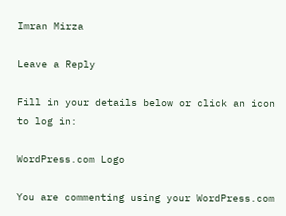Imran Mirza

Leave a Reply

Fill in your details below or click an icon to log in:

WordPress.com Logo

You are commenting using your WordPress.com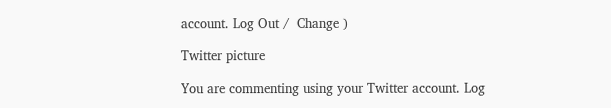account. Log Out /  Change )

Twitter picture

You are commenting using your Twitter account. Log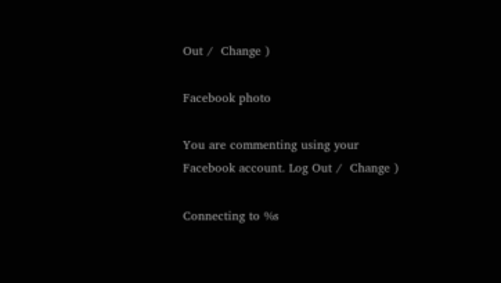Out /  Change )

Facebook photo

You are commenting using your Facebook account. Log Out /  Change )

Connecting to %s